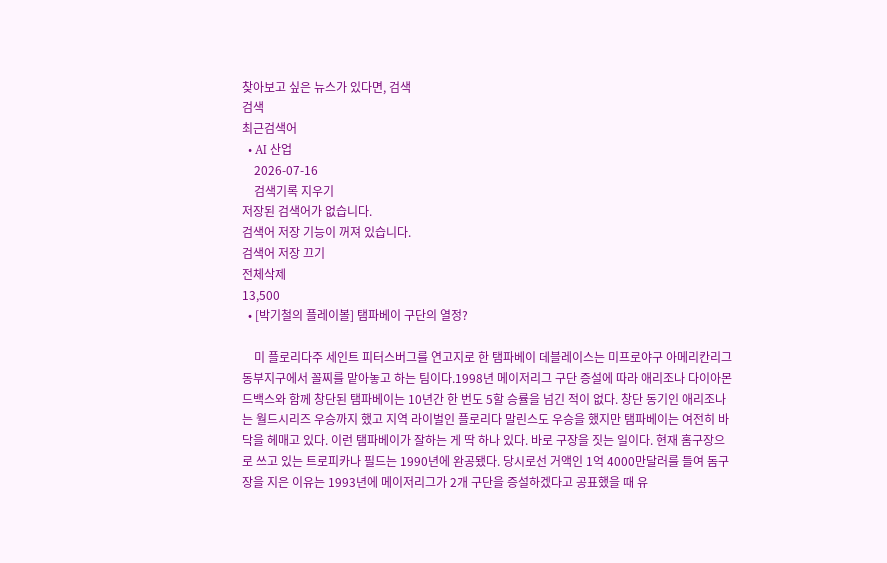찾아보고 싶은 뉴스가 있다면, 검색
검색
최근검색어
  • AI 산업
    2026-07-16
    검색기록 지우기
저장된 검색어가 없습니다.
검색어 저장 기능이 꺼져 있습니다.
검색어 저장 끄기
전체삭제
13,500
  • [박기철의 플레이볼] 탬파베이 구단의 열정?

    미 플로리다주 세인트 피터스버그를 연고지로 한 탬파베이 데블레이스는 미프로야구 아메리칸리그 동부지구에서 꼴찌를 맡아놓고 하는 팀이다.1998년 메이저리그 구단 증설에 따라 애리조나 다이아몬드백스와 함께 창단된 탬파베이는 10년간 한 번도 5할 승률을 넘긴 적이 없다. 창단 동기인 애리조나는 월드시리즈 우승까지 했고 지역 라이벌인 플로리다 말린스도 우승을 했지만 탬파베이는 여전히 바닥을 헤매고 있다. 이런 탬파베이가 잘하는 게 딱 하나 있다. 바로 구장을 짓는 일이다. 현재 홈구장으로 쓰고 있는 트로피카나 필드는 1990년에 완공됐다. 당시로선 거액인 1억 4000만달러를 들여 돔구장을 지은 이유는 1993년에 메이저리그가 2개 구단을 증설하겠다고 공표했을 때 유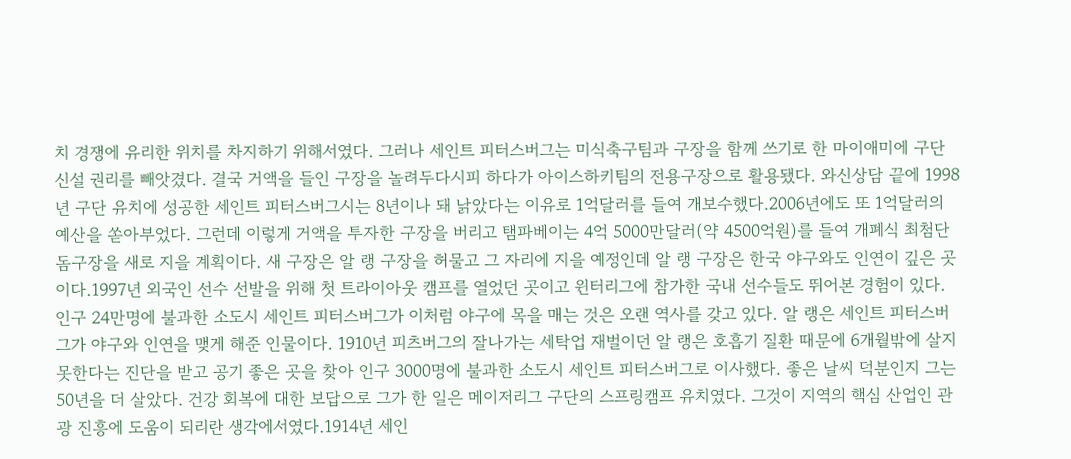치 경쟁에 유리한 위치를 차지하기 위해서였다. 그러나 세인트 피터스버그는 미식축구팀과 구장을 함께 쓰기로 한 마이애미에 구단 신설 권리를 빼앗겼다. 결국 거액을 들인 구장을 놀려두다시피 하다가 아이스하키팀의 전용구장으로 활용됐다. 와신상담 끝에 1998년 구단 유치에 성공한 세인트 피터스버그시는 8년이나 돼 낡았다는 이유로 1억달러를 들여 개보수했다.2006년에도 또 1억달러의 예산을 쏟아부었다. 그런데 이렇게 거액을 투자한 구장을 버리고 탬파베이는 4억 5000만달러(약 4500억원)를 들여 개폐식 최첨단 돔구장을 새로 지을 계획이다. 새 구장은 알 랭 구장을 허물고 그 자리에 지을 예정인데 알 랭 구장은 한국 야구와도 인연이 깊은 곳이다.1997년 외국인 선수 선발을 위해 첫 트라이아웃 캠프를 열었던 곳이고 윈터리그에 참가한 국내 선수들도 뛰어본 경험이 있다. 인구 24만명에 불과한 소도시 세인트 피터스버그가 이처럼 야구에 목을 매는 것은 오랜 역사를 갖고 있다. 알 랭은 세인트 피터스버그가 야구와 인연을 맺게 해준 인물이다. 1910년 피츠버그의 잘나가는 세탁업 재벌이던 알 랭은 호흡기 질환 때문에 6개월밖에 살지 못한다는 진단을 받고 공기 좋은 곳을 찾아 인구 3000명에 불과한 소도시 세인트 피터스버그로 이사했다. 좋은 날씨 덕분인지 그는 50년을 더 살았다. 건강 회복에 대한 보답으로 그가 한 일은 메이저리그 구단의 스프링캠프 유치였다. 그것이 지역의 핵심 산업인 관광 진흥에 도움이 되리란 생각에서였다.1914년 세인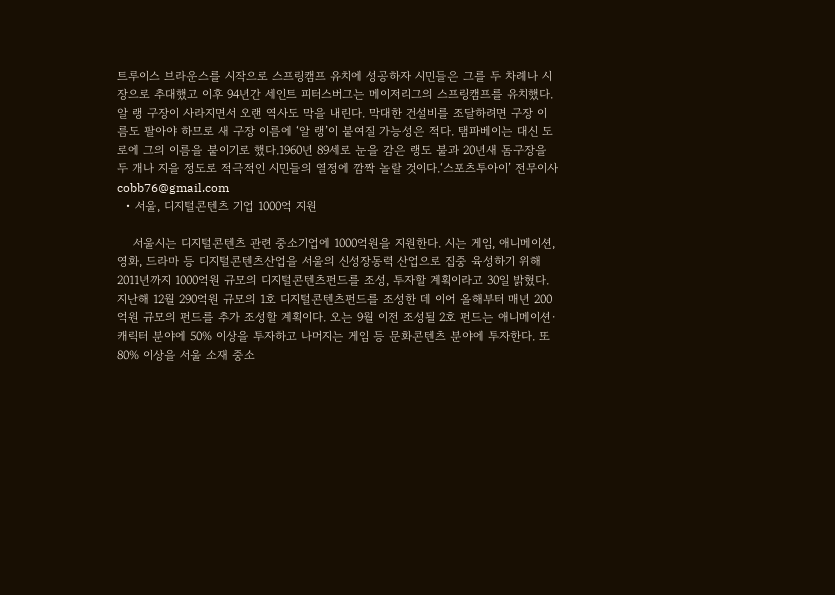트루이스 브라운스를 시작으로 스프링캠프 유치에 성공하자 시민들은 그를 두 차례나 시장으로 추대했고 이후 94년간 세인트 피터스버그는 메이저리그의 스프링캠프를 유치했다. 알 랭 구장이 사라지면서 오랜 역사도 막을 내린다. 막대한 건설비를 조달하려면 구장 이름도 팔아야 하므로 새 구장 이름에 ‘알 랭’이 붙여질 가능성은 적다. 탬파베이는 대신 도로에 그의 이름을 붙이기로 했다.1960년 89세로 눈을 감은 랭도 불과 20년새 돔구장을 두 개나 지을 정도로 적극적인 시민들의 열정에 깜짝 놀랄 것이다.‘스포츠투아이’ 전무이사 cobb76@gmail.com
  • 서울, 디지털콘텐츠 기업 1000억 지원

    서울시는 디지털콘텐츠 관련 중소기업에 1000억원을 지원한다. 시는 게임, 애니메이션, 영화, 드라마 등 디지털콘텐츠산업을 서울의 신성장동력 산업으로 집중 육성하기 위해 2011년까지 1000억원 규모의 디지털콘텐츠펀드를 조성, 투자할 계획이라고 30일 밝혔다. 지난해 12월 290억원 규모의 1호 디지털콘텐츠펀드를 조성한 데 이어 올해부터 매년 200억원 규모의 펀드를 추가 조성할 계획이다. 오는 9월 이전 조성될 2호 펀드는 애니메이션·캐릭터 분야에 50% 이상을 투자하고 나머지는 게임 등 문화콘텐츠 분야에 투자한다. 또 80% 이상을 서울 소재 중소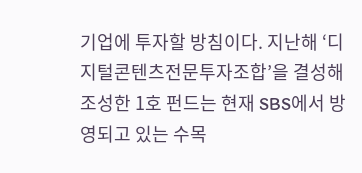기업에 투자할 방침이다. 지난해 ‘디지털콘텐츠전문투자조합’을 결성해 조성한 1호 펀드는 현재 SBS에서 방영되고 있는 수목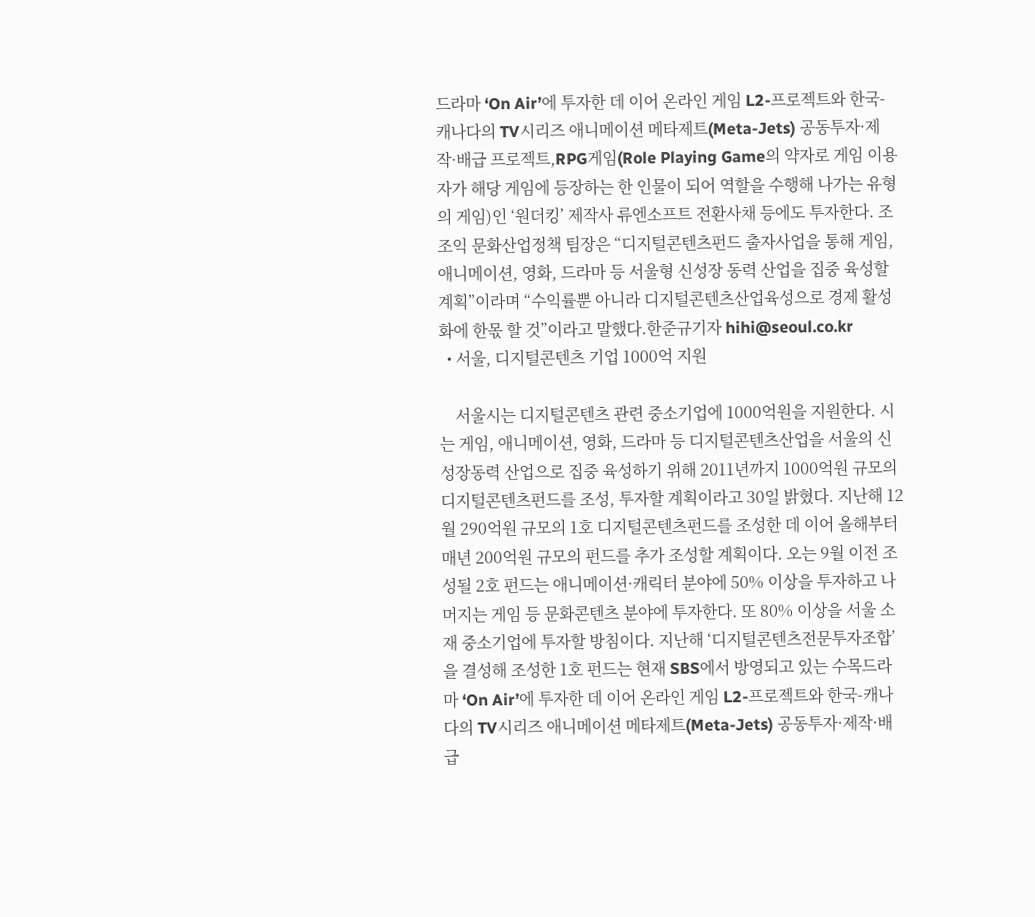드라마 ‘On Air’에 투자한 데 이어 온라인 게임 L2-프로젝트와 한국-캐나다의 TV시리즈 애니메이션 메타제트(Meta-Jets) 공동투자·제작·배급 프로젝트,RPG게임(Role Playing Game의 약자로 게임 이용자가 해당 게임에 등장하는 한 인물이 되어 역할을 수행해 나가는 유형의 게임)인 ‘원더킹’ 제작사 류엔소프트 전환사채 등에도 투자한다. 조조익 문화산업정책 팀장은 “디지털콘텐츠펀드 출자사업을 통해 게임, 애니메이션, 영화, 드라마 등 서울형 신성장 동력 산업을 집중 육성할 계획”이라며 “수익률뿐 아니라 디지털콘텐츠산업육성으로 경제 활성화에 한몫 할 것”이라고 말했다.한준규기자 hihi@seoul.co.kr
  • 서울, 디지털콘텐츠 기업 1000억 지원

    서울시는 디지털콘텐츠 관련 중소기업에 1000억원을 지원한다. 시는 게임, 애니메이션, 영화, 드라마 등 디지털콘텐츠산업을 서울의 신성장동력 산업으로 집중 육성하기 위해 2011년까지 1000억원 규모의 디지털콘텐츠펀드를 조성, 투자할 계획이라고 30일 밝혔다. 지난해 12월 290억원 규모의 1호 디지털콘텐츠펀드를 조성한 데 이어 올해부터 매년 200억원 규모의 펀드를 추가 조성할 계획이다. 오는 9월 이전 조성될 2호 펀드는 애니메이션·캐릭터 분야에 50% 이상을 투자하고 나머지는 게임 등 문화콘텐츠 분야에 투자한다. 또 80% 이상을 서울 소재 중소기업에 투자할 방침이다. 지난해 ‘디지털콘텐츠전문투자조합’을 결성해 조성한 1호 펀드는 현재 SBS에서 방영되고 있는 수목드라마 ‘On Air’에 투자한 데 이어 온라인 게임 L2-프로젝트와 한국-캐나다의 TV시리즈 애니메이션 메타제트(Meta-Jets) 공동투자·제작·배급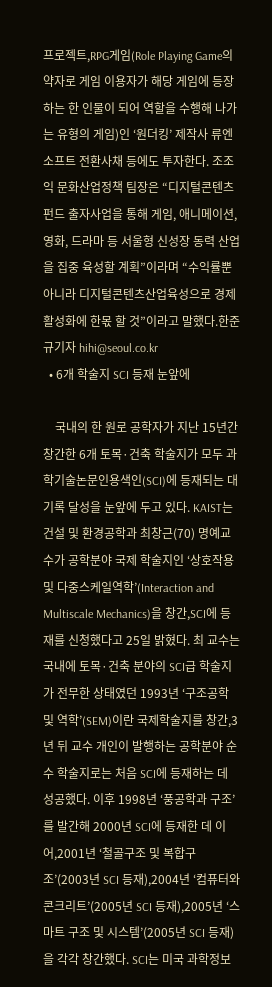프로젝트,RPG게임(Role Playing Game의 약자로 게임 이용자가 해당 게임에 등장하는 한 인물이 되어 역할을 수행해 나가는 유형의 게임)인 ‘원더킹’ 제작사 류엔소프트 전환사채 등에도 투자한다. 조조익 문화산업정책 팀장은 “디지털콘텐츠펀드 출자사업을 통해 게임, 애니메이션, 영화, 드라마 등 서울형 신성장 동력 산업을 집중 육성할 계획”이라며 “수익률뿐 아니라 디지털콘텐츠산업육성으로 경제 활성화에 한몫 할 것”이라고 말했다.한준규기자 hihi@seoul.co.kr
  • 6개 학술지 SCI 등재 눈앞에

    국내의 한 원로 공학자가 지난 15년간 창간한 6개 토목·건축 학술지가 모두 과학기술논문인용색인(SCI)에 등재되는 대기록 달성을 눈앞에 두고 있다. KAIST는 건설 및 환경공학과 최창근(70) 명예교수가 공학분야 국제 학술지인 ‘상호작용 및 다중스케일역학’(Interaction and Multiscale Mechanics)을 창간,SCI에 등재를 신청했다고 25일 밝혔다. 최 교수는 국내에 토목·건축 분야의 SCI급 학술지가 전무한 상태였던 1993년 ‘구조공학 및 역학’(SEM)이란 국제학술지를 창간,3년 뒤 교수 개인이 발행하는 공학분야 순수 학술지로는 처음 SCI에 등재하는 데 성공했다. 이후 1998년 ‘풍공학과 구조’를 발간해 2000년 SCI에 등재한 데 이어,2001년 ‘철골구조 및 복합구조’(2003년 SCI 등재),2004년 ‘컴퓨터와 콘크리트’(2005년 SCI 등재),2005년 ‘스마트 구조 및 시스템’(2005년 SCI 등재)을 각각 창간했다. SCI는 미국 과학정보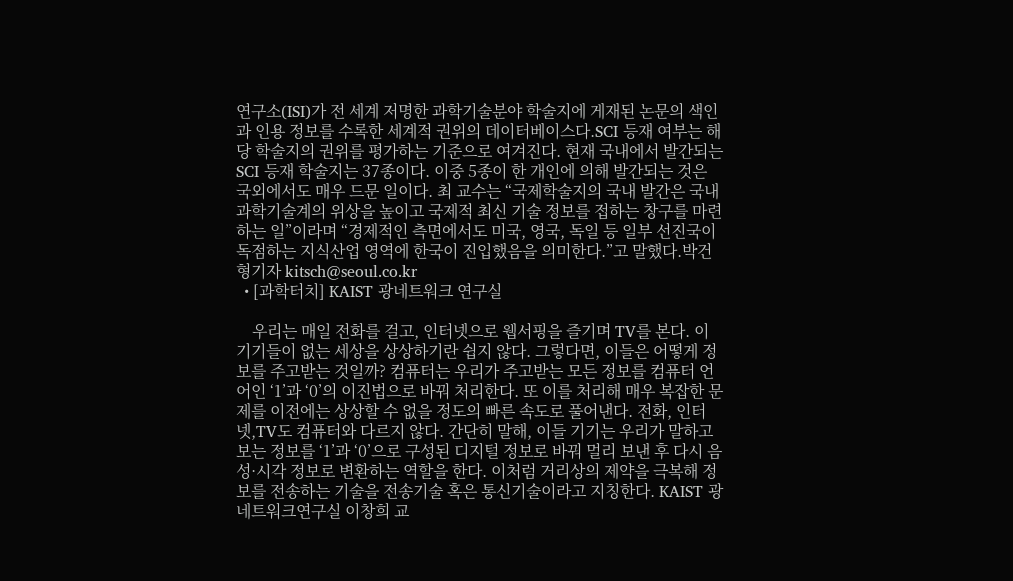연구소(ISI)가 전 세계 저명한 과학기술분야 학술지에 게재된 논문의 색인과 인용 정보를 수록한 세계적 권위의 데이터베이스다.SCI 등재 여부는 해당 학술지의 권위를 평가하는 기준으로 여겨진다. 현재 국내에서 발간되는 SCI 등재 학술지는 37종이다. 이중 5종이 한 개인에 의해 발간되는 것은 국외에서도 매우 드문 일이다. 최 교수는 “국제학술지의 국내 발간은 국내 과학기술계의 위상을 높이고 국제적 최신 기술 정보를 접하는 창구를 마련하는 일”이라며 “경제적인 측면에서도 미국, 영국, 독일 등 일부 선진국이 독점하는 지식산업 영역에 한국이 진입했음을 의미한다.”고 말했다.박건형기자 kitsch@seoul.co.kr
  • [과학터치] KAIST 광네트워크 연구실

    우리는 매일 전화를 걸고, 인터넷으로 웹서핑을 즐기며 TV를 본다. 이 기기들이 없는 세상을 상상하기란 쉽지 않다. 그렇다면, 이들은 어떻게 정보를 주고받는 것일까? 컴퓨터는 우리가 주고받는 모든 정보를 컴퓨터 언어인 ‘1’과 ‘0’의 이진법으로 바꿔 처리한다. 또 이를 처리해 매우 복잡한 문제를 이전에는 상상할 수 없을 정도의 빠른 속도로 풀어낸다. 전화, 인터넷,TV도 컴퓨터와 다르지 않다. 간단히 말해, 이들 기기는 우리가 말하고 보는 정보를 ‘1’과 ‘0’으로 구성된 디지털 정보로 바꿔 멀리 보낸 후 다시 음성·시각 정보로 변환하는 역할을 한다. 이처럼 거리상의 제약을 극복해 정보를 전송하는 기술을 전송기술 혹은 통신기술이라고 지칭한다. KAIST 광네트워크연구실 이창희 교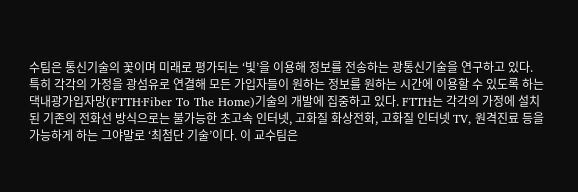수팀은 통신기술의 꽃이며 미래로 평가되는 ‘빛’을 이용해 정보를 전송하는 광통신기술을 연구하고 있다. 특히 각각의 가정을 광섬유로 연결해 모든 가입자들이 원하는 정보를 원하는 시간에 이용할 수 있도록 하는 댁내광가입자망(FTTH·Fiber To The Home)기술의 개발에 집중하고 있다. FTTH는 각각의 가정에 설치된 기존의 전화선 방식으로는 불가능한 초고속 인터넷, 고화질 화상전화, 고화질 인터넷 TV, 원격진료 등을 가능하게 하는 그야말로 ‘최첨단 기술’이다. 이 교수팀은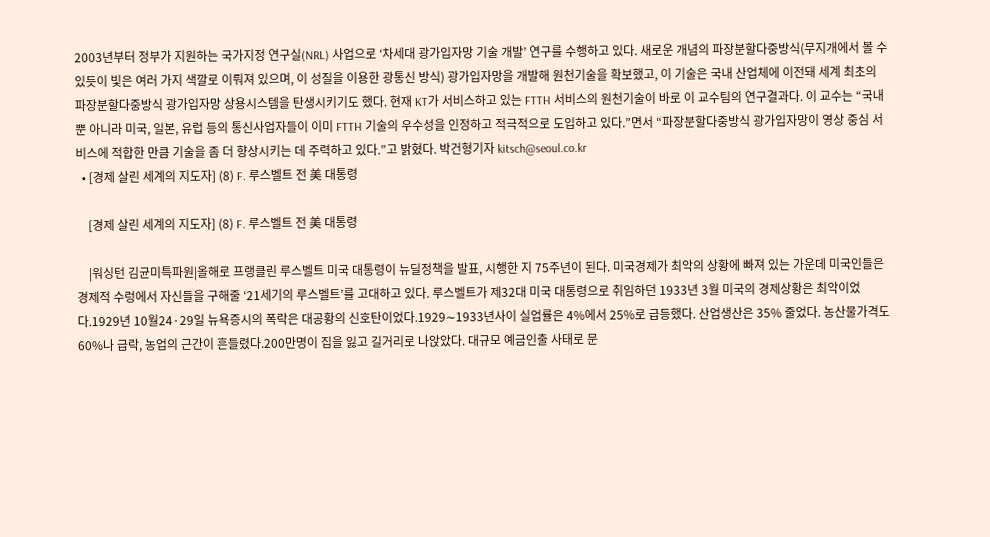2003년부터 정부가 지원하는 국가지정 연구실(NRL) 사업으로 ‘차세대 광가입자망 기술 개발’ 연구를 수행하고 있다. 새로운 개념의 파장분할다중방식(무지개에서 볼 수 있듯이 빛은 여러 가지 색깔로 이뤄져 있으며, 이 성질을 이용한 광통신 방식) 광가입자망을 개발해 원천기술을 확보했고, 이 기술은 국내 산업체에 이전돼 세계 최초의 파장분할다중방식 광가입자망 상용시스템을 탄생시키기도 했다. 현재 KT가 서비스하고 있는 FTTH 서비스의 원천기술이 바로 이 교수팀의 연구결과다. 이 교수는 “국내뿐 아니라 미국, 일본, 유럽 등의 통신사업자들이 이미 FTTH 기술의 우수성을 인정하고 적극적으로 도입하고 있다.”면서 “파장분할다중방식 광가입자망이 영상 중심 서비스에 적합한 만큼 기술을 좀 더 향상시키는 데 주력하고 있다.”고 밝혔다. 박건형기자 kitsch@seoul.co.kr
  • [경제 살린 세계의 지도자] (8) F. 루스벨트 전 美 대통령

    [경제 살린 세계의 지도자] (8) F. 루스벨트 전 美 대통령

    |워싱턴 김균미특파원|올해로 프랭클린 루스벨트 미국 대통령이 뉴딜정책을 발표, 시행한 지 75주년이 된다. 미국경제가 최악의 상황에 빠져 있는 가운데 미국인들은 경제적 수렁에서 자신들을 구해줄 ‘21세기의 루스벨트’를 고대하고 있다. 루스벨트가 제32대 미국 대통령으로 취임하던 1933년 3월 미국의 경제상황은 최악이었다.1929년 10월24·29일 뉴욕증시의 폭락은 대공황의 신호탄이었다.1929∼1933년사이 실업률은 4%에서 25%로 급등했다. 산업생산은 35% 줄었다. 농산물가격도 60%나 급락, 농업의 근간이 흔들렸다.200만명이 집을 잃고 길거리로 나앉았다. 대규모 예금인출 사태로 문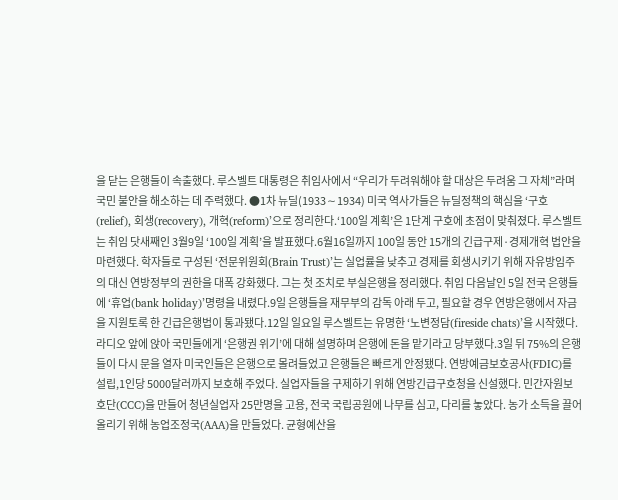을 닫는 은행들이 속출했다. 루스벨트 대통령은 취임사에서 “우리가 두려워해야 할 대상은 두려움 그 자체”라며 국민 불안을 해소하는 데 주력했다. ●1차 뉴딜(1933∼1934) 미국 역사가들은 뉴딜정책의 핵심을 ‘구호(relief), 회생(recovery), 개혁(reform)’으로 정리한다.‘100일 계획’은 1단계 구호에 초점이 맞춰졌다. 루스벨트는 취임 닷새째인 3월9일 ‘100일 계획’을 발표했다.6월16일까지 100일 동안 15개의 긴급구제·경제개혁 법안을 마련했다. 학자들로 구성된 ‘전문위원회(Brain Trust)’는 실업률을 낮추고 경제를 회생시키기 위해 자유방임주의 대신 연방정부의 권한을 대폭 강화했다. 그는 첫 조치로 부실은행을 정리했다. 취임 다음날인 5일 전국 은행들에 ‘휴업(bank holiday)’명령을 내렸다.9일 은행들을 재무부의 감독 아래 두고, 필요할 경우 연방은행에서 자금을 지원토록 한 긴급은행법이 통과됐다.12일 일요일 루스벨트는 유명한 ‘노변정담(fireside chats)’을 시작했다. 라디오 앞에 앉아 국민들에게 ‘은행권 위기’에 대해 설명하며 은행에 돈을 맡기라고 당부했다.3일 뒤 75%의 은행들이 다시 문을 열자 미국인들은 은행으로 몰려들었고 은행들은 빠르게 안정됐다. 연방예금보호공사(FDIC)를 설립,1인당 5000달러까지 보호해 주었다. 실업자들을 구제하기 위해 연방긴급구호청을 신설했다. 민간자원보호단(CCC)을 만들어 청년실업자 25만명을 고용, 전국 국립공원에 나무를 심고, 다리를 놓았다. 농가 소득을 끌어올리기 위해 농업조정국(AAA)을 만들었다. 균형예산을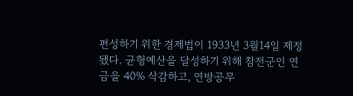편성하기 위한 경제법이 1933년 3월14일 제정됐다. 균형예산을 달성하기 위해 참전군인 연금을 40% 삭감하고, 연방공무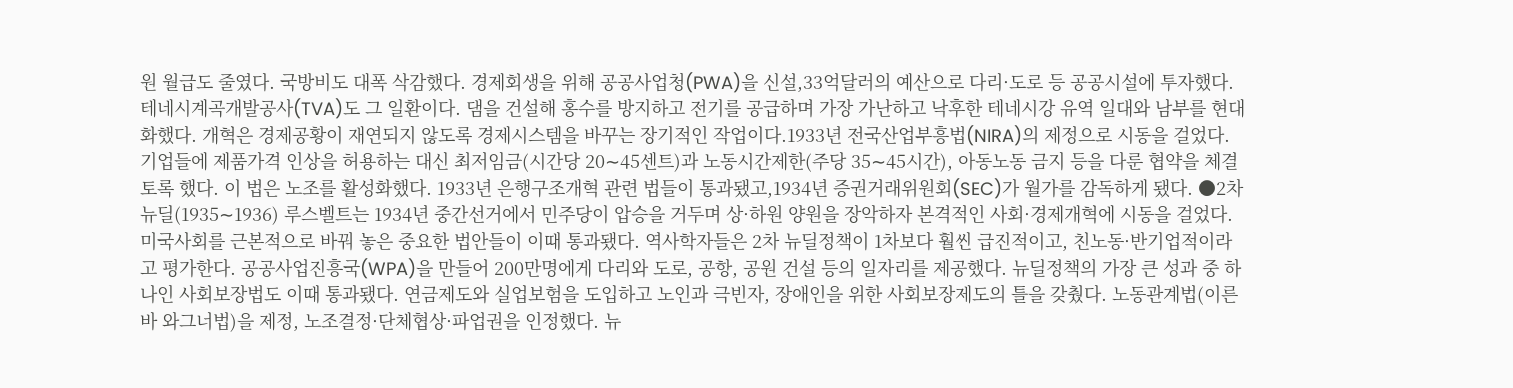원 월급도 줄였다. 국방비도 대폭 삭감했다. 경제회생을 위해 공공사업청(PWA)을 신설,33억달러의 예산으로 다리·도로 등 공공시설에 투자했다. 테네시계곡개발공사(TVA)도 그 일환이다. 댐을 건설해 홍수를 방지하고 전기를 공급하며 가장 가난하고 낙후한 테네시강 유역 일대와 남부를 현대화했다. 개혁은 경제공황이 재연되지 않도록 경제시스템을 바꾸는 장기적인 작업이다.1933년 전국산업부흥법(NIRA)의 제정으로 시동을 걸었다. 기업들에 제품가격 인상을 허용하는 대신 최저임금(시간당 20∼45센트)과 노동시간제한(주당 35∼45시간), 아동노동 금지 등을 다룬 협약을 체결토록 했다. 이 법은 노조를 활성화했다. 1933년 은행구조개혁 관련 법들이 통과됐고,1934년 증권거래위원회(SEC)가 월가를 감독하게 됐다. ●2차 뉴딜(1935∼1936) 루스벨트는 1934년 중간선거에서 민주당이 압승을 거두며 상·하원 양원을 장악하자 본격적인 사회·경제개혁에 시동을 걸었다. 미국사회를 근본적으로 바꿔 놓은 중요한 법안들이 이때 통과됐다. 역사학자들은 2차 뉴딜정책이 1차보다 훨씬 급진적이고, 친노동·반기업적이라고 평가한다. 공공사업진흥국(WPA)을 만들어 200만명에게 다리와 도로, 공항, 공원 건설 등의 일자리를 제공했다. 뉴딜정책의 가장 큰 성과 중 하나인 사회보장법도 이때 통과됐다. 연금제도와 실업보험을 도입하고 노인과 극빈자, 장애인을 위한 사회보장제도의 틀을 갖췄다. 노동관계법(이른바 와그너법)을 제정, 노조결정·단체협상·파업권을 인정했다. 뉴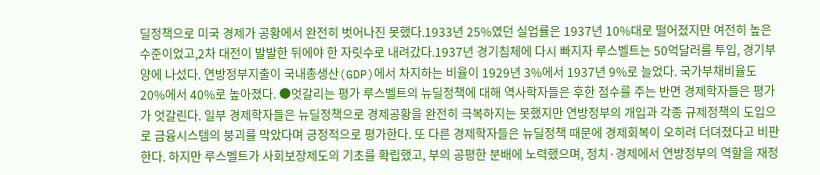딜정책으로 미국 경제가 공황에서 완전히 벗어나진 못했다.1933년 25%였던 실업률은 1937년 10%대로 떨어졌지만 여전히 높은 수준이었고,2차 대전이 발발한 뒤에야 한 자릿수로 내려갔다.1937년 경기침체에 다시 빠지자 루스벨트는 50억달러를 투입, 경기부양에 나섰다. 연방정부지출이 국내총생산(GDP)에서 차지하는 비율이 1929년 3%에서 1937년 9%로 늘었다. 국가부채비율도 20%에서 40%로 높아졌다. ●엇갈리는 평가 루스벨트의 뉴딜정책에 대해 역사학자들은 후한 점수를 주는 반면 경제학자들은 평가가 엇갈린다. 일부 경제학자들은 뉴딜정책으로 경제공황을 완전히 극복하지는 못했지만 연방정부의 개입과 각종 규제정책의 도입으로 금융시스템의 붕괴를 막았다며 긍정적으로 평가한다. 또 다른 경제학자들은 뉴딜정책 때문에 경제회복이 오히려 더뎌졌다고 비판한다. 하지만 루스벨트가 사회보장제도의 기초를 확립했고, 부의 공평한 분배에 노력했으며, 정치·경제에서 연방정부의 역할을 재정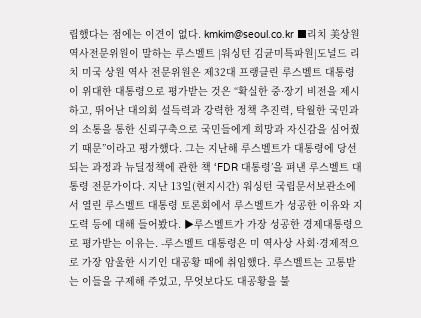립했다는 점에는 이견이 없다. kmkim@seoul.co.kr ■리치 美상원 역사전문위원이 말하는 루스벨트 |워싱턴 김균미특파원|도널드 리치 미국 상원 역사 전문위원은 제32대 프랭클린 루스벨트 대통령이 위대한 대통령으로 평가받는 것은 “확실한 중·장기 비전을 제시하고, 뛰어난 대의회 설득력과 강력한 정책 추진력, 탁월한 국민과의 소통을 통한 신뢰구축으로 국민들에게 희망과 자신감을 심어줬기 때문”이라고 평가했다. 그는 지난해 루스벨트가 대통령에 당선되는 과정과 뉴딜정책에 관한 책 ‘FDR 대통령’을 펴낸 루스벨트 대통령 전문가이다. 지난 13일(현지시간) 워싱턴 국립문서보관소에서 열린 루스벨트 대통령 토론회에서 루스벨트가 성공한 이유와 지도력 등에 대해 들어봤다. ▶루스벨트가 가장 성공한 경제대통령으로 평가받는 이유는. -루스벨트 대통령은 미 역사상 사회·경제적으로 가장 암울한 시기인 대공황 때에 취임했다. 루스벨트는 고통받는 이들을 구제해 주었고, 무엇보다도 대공황을 불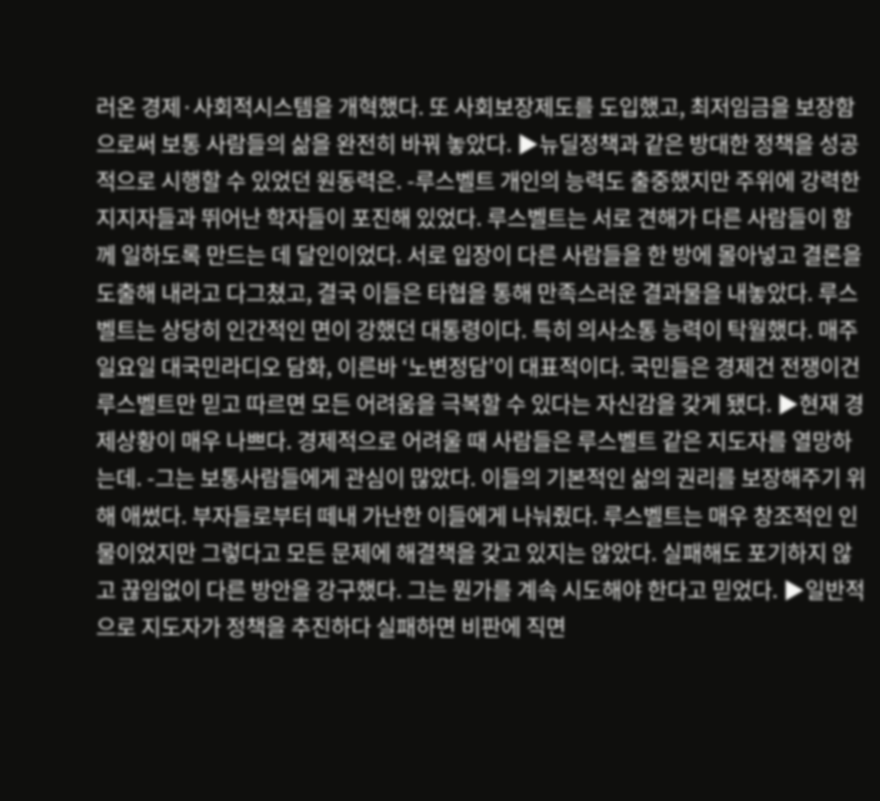러온 경제·사회적시스템을 개혁했다. 또 사회보장제도를 도입했고, 최저임금을 보장함으로써 보통 사람들의 삶을 완전히 바꿔 놓았다. ▶뉴딜정책과 같은 방대한 정책을 성공적으로 시행할 수 있었던 원동력은. -루스벨트 개인의 능력도 출중했지만 주위에 강력한 지지자들과 뛰어난 학자들이 포진해 있었다. 루스벨트는 서로 견해가 다른 사람들이 함께 일하도록 만드는 데 달인이었다. 서로 입장이 다른 사람들을 한 방에 몰아넣고 결론을 도출해 내라고 다그쳤고, 결국 이들은 타협을 통해 만족스러운 결과물을 내놓았다. 루스벨트는 상당히 인간적인 면이 강했던 대통령이다. 특히 의사소통 능력이 탁월했다. 매주 일요일 대국민라디오 담화, 이른바 ‘노변정담’이 대표적이다. 국민들은 경제건 전쟁이건 루스벨트만 믿고 따르면 모든 어려움을 극복할 수 있다는 자신감을 갖게 됐다. ▶현재 경제상황이 매우 나쁘다. 경제적으로 어려울 때 사람들은 루스벨트 같은 지도자를 열망하는데. -그는 보통사람들에게 관심이 많았다. 이들의 기본적인 삶의 권리를 보장해주기 위해 애썼다. 부자들로부터 떼내 가난한 이들에게 나눠줬다. 루스벨트는 매우 창조적인 인물이었지만 그렇다고 모든 문제에 해결책을 갖고 있지는 않았다. 실패해도 포기하지 않고 끊임없이 다른 방안을 강구했다. 그는 뭔가를 계속 시도해야 한다고 믿었다. ▶일반적으로 지도자가 정책을 추진하다 실패하면 비판에 직면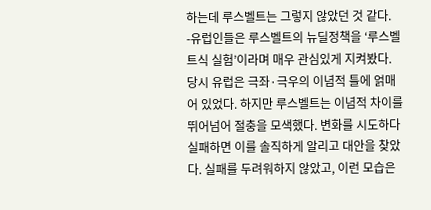하는데 루스벨트는 그렇지 않았던 것 같다. -유럽인들은 루스벨트의 뉴딜정책을 ‘루스벨트식 실험’이라며 매우 관심있게 지켜봤다. 당시 유럽은 극좌·극우의 이념적 틀에 얽매어 있었다. 하지만 루스벨트는 이념적 차이를 뛰어넘어 절충을 모색했다. 변화를 시도하다 실패하면 이를 솔직하게 알리고 대안을 찾았다. 실패를 두려워하지 않았고, 이런 모습은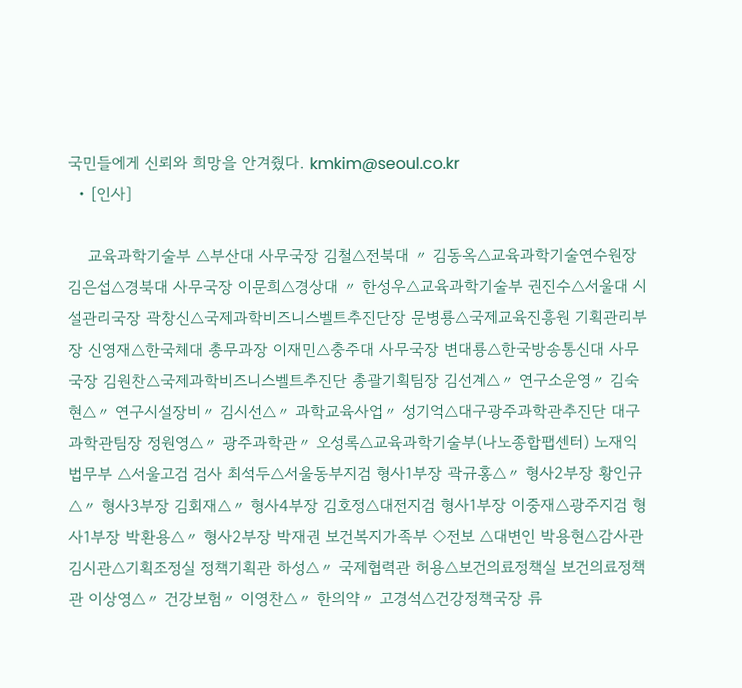국민들에게 신뢰와 희망을 안겨줬다. kmkim@seoul.co.kr
  • [인사]

    교육과학기술부 △부산대 사무국장 김철△전북대 〃 김동옥△교육과학기술연수원장 김은섭△경북대 사무국장 이문희△경상대 〃 한성우△교육과학기술부 권진수△서울대 시설관리국장 곽창신△국제과학비즈니스벨트추진단장 문병룡△국제교육진흥원 기획관리부장 신영재△한국체대 총무과장 이재민△충주대 사무국장 변대룡△한국방송통신대 사무국장 김원찬△국제과학비즈니스벨트추진단 총괄기획팀장 김선계△〃 연구소운영〃 김숙현△〃 연구시설장비〃 김시선△〃 과학교육사업〃 성기억△대구광주과학관추진단 대구과학관팀장 정원영△〃 광주과학관〃 오성록△교육과학기술부(나노종합팹센터) 노재익 법무부 △서울고검 검사 최석두△서울동부지검 형사1부장 곽규홍△〃 형사2부장 황인규△〃 형사3부장 김회재△〃 형사4부장 김호정△대전지검 형사1부장 이중재△광주지검 형사1부장 박환용△〃 형사2부장 박재권 보건복지가족부 ◇전보 △대변인 박용현△감사관 김시관△기획조정실 정책기획관 하성△〃 국제협력관 허용△보건의료정책실 보건의료정책관 이상영△〃 건강보험〃 이영찬△〃 한의약〃 고경석△건강정책국장 류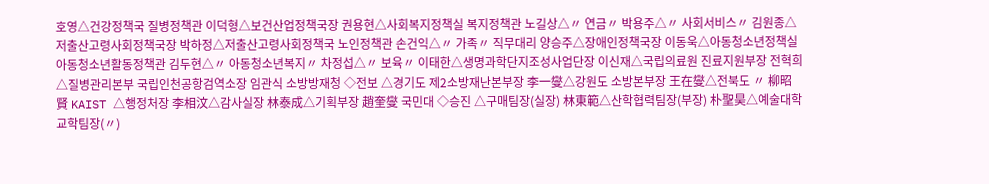호영△건강정책국 질병정책관 이덕형△보건산업정책국장 권용현△사회복지정책실 복지정책관 노길상△〃 연금〃 박용주△〃 사회서비스〃 김원종△저출산고령사회정책국장 박하정△저출산고령사회정책국 노인정책관 손건익△〃 가족〃 직무대리 양승주△장애인정책국장 이동욱△아동청소년정책실 아동청소년활동정책관 김두현△〃 아동청소년복지〃 차정섭△〃 보육〃 이태한△생명과학단지조성사업단장 이신재△국립의료원 진료지원부장 전혁희△질병관리본부 국립인천공항검역소장 임관식 소방방재청 ◇전보 △경기도 제2소방재난본부장 李一燮△강원도 소방본부장 王在燮△전북도 〃 柳昭賢 KAIST △행정처장 李相汶△감사실장 林泰成△기획부장 趙奎燮 국민대 ◇승진 △구매팀장(실장) 林東範△산학협력팀장(부장) 朴聖昊△예술대학 교학팀장(〃)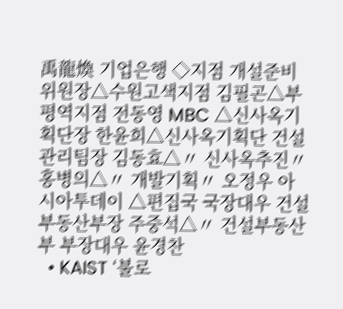禹龍煥 기업은행 ◇지점 개설준비위원장△수원고색지점 김필곤△부평역지점 전동영 MBC △신사옥기획단장 한윤희△신사옥기획단 건설관리팀장 김동효△〃 신사옥추진〃 홍병의△〃 개발기획〃 오정우 아시아투데이 △편집국 국장대우 건설부동산부장 주중석△〃 건설부동산부 부장대우 윤경찬
  • KAIST ‘불로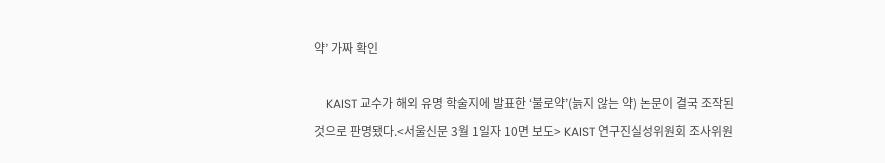약’ 가짜 확인

    KAIST 교수가 해외 유명 학술지에 발표한 ‘불로약’(늙지 않는 약) 논문이 결국 조작된 것으로 판명됐다.<서울신문 3월 1일자 10면 보도> KAIST 연구진실성위원회 조사위원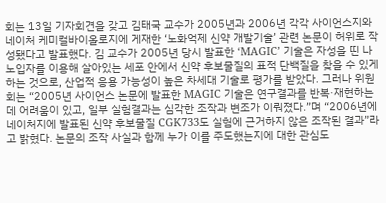회는 13일 기자회견을 갖고 김태국 교수가 2005년과 2006년 각각 사이언스지와 네이처 케미컬바이올로지에 게재한 ‘노화억제 신약 개발기술’ 관련 논문이 허위로 작성됐다고 발표했다. 김 교수가 2005년 당시 발표한 ‘MAGIC’ 기술은 자성을 띤 나노입자를 이용해 살아있는 세포 안에서 신약 후보물질의 표적 단백질을 찾을 수 있게 하는 것으로, 산업적 응용 가능성이 높은 차세대 기술로 평가를 받았다. 그러나 위원회는 “2005년 사이언스 논문에 발표한 MAGIC 기술은 연구결과를 반복·재현하는 데 어려움이 있고, 일부 실험결과는 심각한 조작과 변조가 이뤄졌다.”며 “2006년에 네이처지에 발표된 신약 후보물질 CGK733도 실험에 근거하지 않은 조작된 결과”라고 밝혔다. 논문의 조작 사실과 함께 누가 이를 주도했는지에 대한 관심도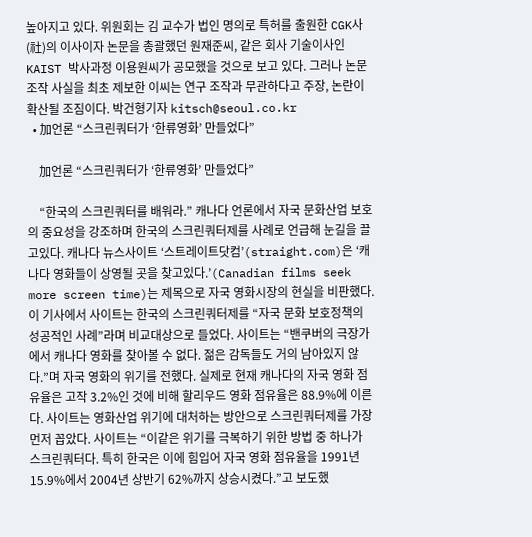높아지고 있다. 위원회는 김 교수가 법인 명의로 특허를 출원한 CGK사(社)의 이사이자 논문을 총괄했던 원재준씨, 같은 회사 기술이사인 KAIST 박사과정 이용원씨가 공모했을 것으로 보고 있다. 그러나 논문조작 사실을 최초 제보한 이씨는 연구 조작과 무관하다고 주장, 논란이 확산될 조짐이다. 박건형기자 kitsch@seoul.co.kr
  • 加언론 “스크린쿼터가 ‘한류영화’ 만들었다”

    加언론 “스크린쿼터가 ‘한류영화’ 만들었다”

    “한국의 스크린쿼터를 배워라.” 캐나다 언론에서 자국 문화산업 보호의 중요성을 강조하며 한국의 스크린쿼터제를 사례로 언급해 눈길을 끌고있다. 캐나다 뉴스사이트 ‘스트레이트닷컴’(straight.com)은 ‘캐나다 영화들이 상영될 곳을 찾고있다.’(Canadian films seek more screen time)는 제목으로 자국 영화시장의 현실을 비판했다. 이 기사에서 사이트는 한국의 스크린쿼터제를 “자국 문화 보호정책의 성공적인 사례”라며 비교대상으로 들었다. 사이트는 “밴쿠버의 극장가에서 캐나다 영화를 찾아볼 수 없다. 젊은 감독들도 거의 남아있지 않다.”며 자국 영화의 위기를 전했다. 실제로 현재 캐나다의 자국 영화 점유율은 고작 3.2%인 것에 비해 할리우드 영화 점유율은 88.9%에 이른다. 사이트는 영화산업 위기에 대처하는 방안으로 스크린쿼터제를 가장 먼저 꼽았다. 사이트는 “이같은 위기를 극복하기 위한 방법 중 하나가 스크린쿼터다. 특히 한국은 이에 힘입어 자국 영화 점유율을 1991년 15.9%에서 2004년 상반기 62%까지 상승시켰다.”고 보도했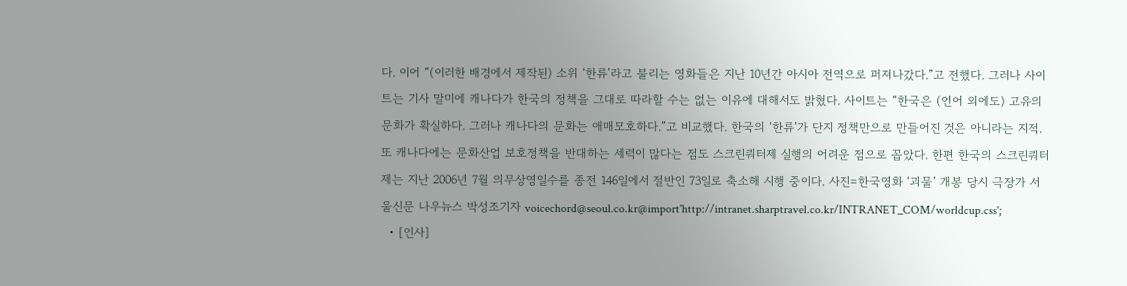다. 이어 “(이러한 배경에서 제작된) 소위 ‘한류’라고 불리는 영화들은 지난 10년간 아시아 전역으로 퍼져나갔다.”고 전했다. 그러나 사이트는 기사 말미에 캐나다가 한국의 정책을 그대로 따라할 수는 없는 이유에 대해서도 밝혔다. 사이트는 “한국은 (언어 외에도) 고유의 문화가 확실하다. 그러나 캐나다의 문화는 애매모호하다.”고 비교했다. 한국의 ‘한류’가 단지 정책만으로 만들어진 것은 아니라는 지적. 또 캐나다에는 문화산업 보호정책을 반대하는 세력이 많다는 점도 스크린쿼터제 실행의 어려운 점으로 꼽았다. 한편 한국의 스크린쿼터제는 지난 2006년 7월 의무상영일수를 종전 146일에서 절반인 73일로 축소해 시행 중이다. 사진=한국영화 ‘괴물’ 개봉 당시 극장가 서울신문 나우뉴스 박성조기자 voicechord@seoul.co.kr@import'http://intranet.sharptravel.co.kr/INTRANET_COM/worldcup.css';
  • [인사]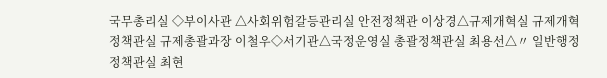국무총리실 ◇부이사관 △사회위험갈등관리실 안전정책관 이상경△규제개혁실 규제개혁정책관실 규제총괄과장 이철우◇서기관△국정운영실 총괄정책관실 최용선△〃 일반행정정책관실 최현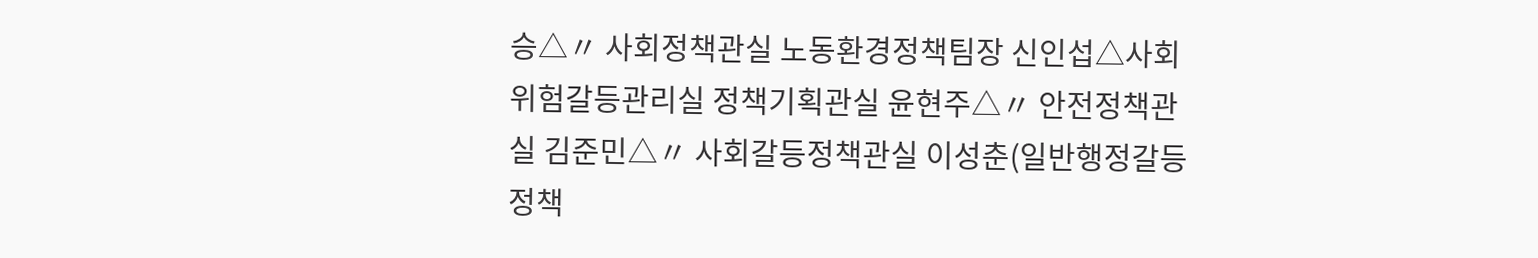승△〃 사회정책관실 노동환경정책팀장 신인섭△사회위험갈등관리실 정책기획관실 윤현주△〃 안전정책관실 김준민△〃 사회갈등정책관실 이성춘(일반행정갈등정책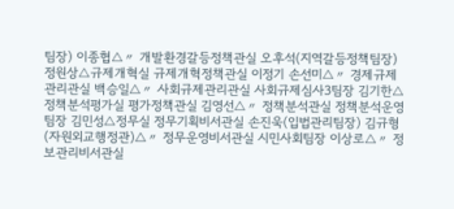팀장) 이종협△〃 개발환경갈등정책관실 오후석(지역갈등정책팀장) 정원상△규제개혁실 규제개혁정책관실 이정기 손선미△〃 경제규제관리관실 백승일△〃 사회규제관리관실 사회규제심사3팀장 김기한△정책분석평가실 평가정책관실 김영선△〃 정책분석관실 정책분석운영팀장 김민성△정무실 정무기획비서관실 손진욱(입법관리팀장) 김규형(자원외교행정관)△〃 정무운영비서관실 시민사회팀장 이상로△〃 정보관리비서관실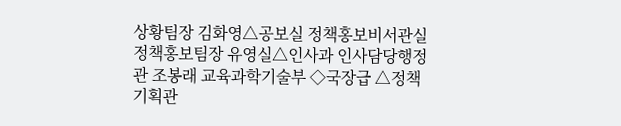상황팀장 김화영△공보실 정책홍보비서관실 정책홍보팀장 유영실△인사과 인사담당행정관 조봉래 교육과학기술부 ◇국장급 △정책기획관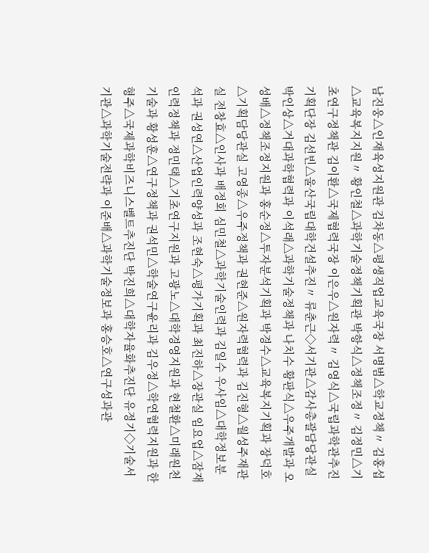남진웅△인재육성지원관 김차동△평생직업교육국장 서명범△학교정책〃 김홍섭△교육복지지원〃 황인철△과학기술정책기획관 박항식△정책조정〃 김정민△기초연구정책관 김이환△국제협력국장 이은우△원자력〃 김영식△국립과학관추진기획단장 김선빈△울산국립대학건설추진〃 류춘근◇서기관△감사총괄담당관실 박인상△거대과학협력과 이석래△과학기술정책과 나치수 황판식△우주개발과 오성배△정책조정지원과 홍순정△투자분석기획과 박경수△교육복지기획과 장덕호△기획담당관실 고영종△우주정책과 권현준△원자력협력과 김진형△월성주재관실 전창효△인사과 배정회 심민철△과학기술인력과 김일수 우사임△대학정보분석과 권성연△산업인력양성과 조현숙△평가기획과 최진하△장관실 임요업△잠재인력정책과 정민택△기초연구지원과 고광노△대학경영지원과 현철환△미래원천기술과 황성훈△연구정책과 권석민△학술연구윤리과 김우정△학연협력지원과 한형주△국제과학비즈니스벨트추진단 박진희△대학자율화추진단 유정기◇기술서기관△과학기술전략과 이준배△과학기술정보과 홍승호△연구성과관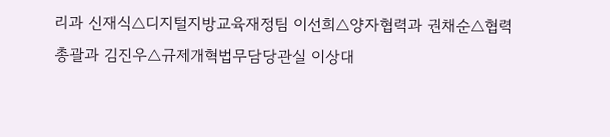리과 신재식△디지털지방교육재정팀 이선희△양자협력과 권채순△협력총괄과 김진우△규제개혁법무담당관실 이상대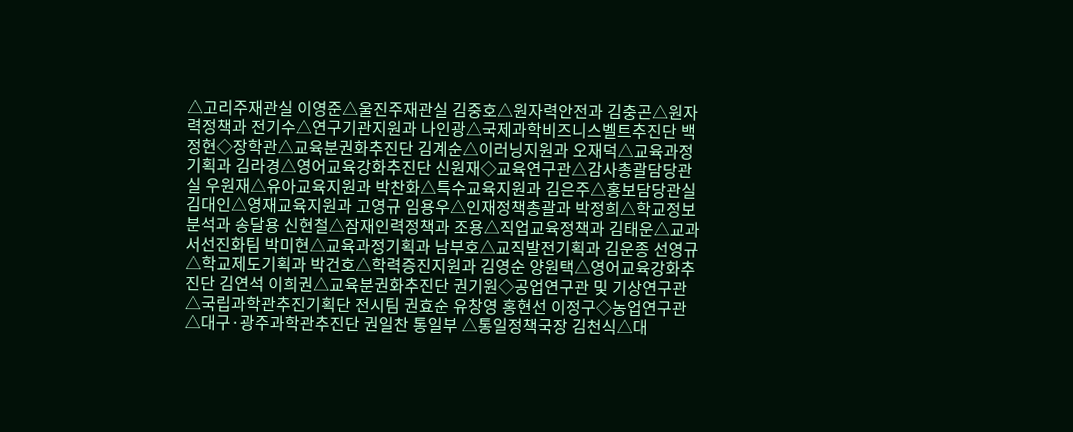△고리주재관실 이영준△울진주재관실 김중호△원자력안전과 김충곤△원자력정책과 전기수△연구기관지원과 나인광△국제과학비즈니스벨트추진단 백정현◇장학관△교육분권화추진단 김계순△이러닝지원과 오재덕△교육과정기획과 김라경△영어교육강화추진단 신원재◇교육연구관△감사총괄담당관실 우원재△유아교육지원과 박찬화△특수교육지원과 김은주△홍보담당관실 김대인△영재교육지원과 고영규 임용우△인재정책총괄과 박정희△학교정보분석과 송달용 신현철△잠재인력정책과 조용△직업교육정책과 김태운△교과서선진화팀 박미현△교육과정기획과 남부호△교직발전기획과 김운종 선영규△학교제도기획과 박건호△학력증진지원과 김영순 양원택△영어교육강화추진단 김연석 이희권△교육분권화추진단 권기원◇공업연구관 및 기상연구관△국립과학관추진기획단 전시팀 권효순 유창영 홍현선 이정구◇농업연구관△대구·광주과학관추진단 권일찬 통일부 △통일정책국장 김천식△대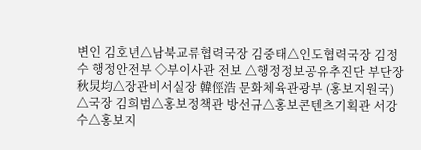변인 김호년△남북교류협력국장 김중태△인도협력국장 김정수 행정안전부 ◇부이사관 전보 △행정정보공유추진단 부단장 秋炅均△장관비서실장 韓俓浩 문화체육관광부 (홍보지원국) △국장 김희범△홍보정책관 방선규△홍보콘텐츠기획관 서강수△홍보지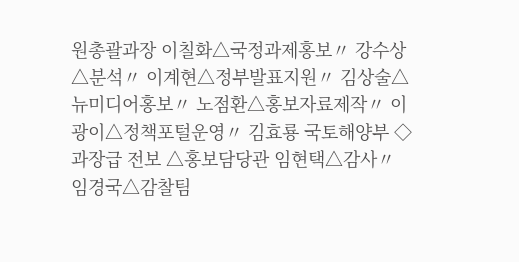원총괄과장 이칠화△국정과제홍보〃 강수상△분석〃 이계현△정부발표지원〃 김상술△뉴미디어홍보〃 노점환△홍보자료제작〃 이광이△정책포털운영〃 김효룡 국토해양부 ◇과장급 전보 △홍보담당관 임현택△감사〃 임경국△감찰팀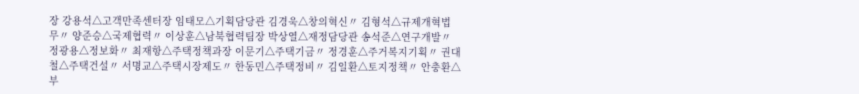장 강용석△고객만족센터장 임태모△기획담당관 김경욱△창의혁신〃 김형석△규제개혁법무〃 양준승△국제협력〃 이상훈△남북협력팀장 박상열△재정담당관 송석준△연구개발〃 정광용△정보화〃 최재항△주택정책과장 이문기△주택기금〃 정경훈△주거복지기획〃 권대철△주택건설〃 서명교△주택시장제도〃 한동민△주택정비〃 김일환△토지정책〃 안충환△부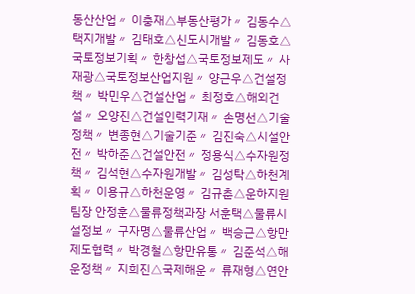동산산업〃 이충재△부동산평가〃 김동수△택지개발〃 김태호△신도시개발〃 김동호△국토정보기획〃 한창섭△국토정보제도〃 사재광△국토정보산업지원〃 양근우△건설정책〃 박민우△건설산업〃 최정호△해외건설〃 오양진△건설인력기재〃 손명선△기술정책〃 변종현△기술기준〃 김진숙△시설안전〃 박하준△건설안전〃 정용식△수자원정책〃 김석현△수자원개발〃 김성탁△하천계획〃 이용규△하천운영〃 김규춘△운하지원팀장 안정훈△물류정책과장 서훈택△물류시설정보〃 구자명△물류산업〃 백승근△항만제도협력〃 박경철△항만유통〃 김준석△해운정책〃 지희진△국제해운〃 류재형△연안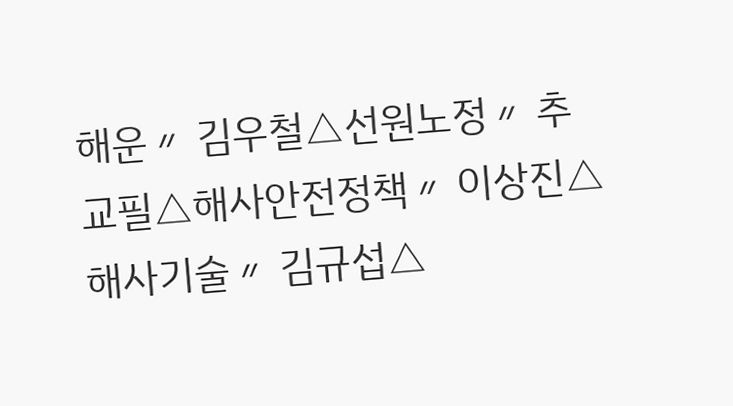해운〃 김우철△선원노정〃 추교필△해사안전정책〃 이상진△해사기술〃 김규섭△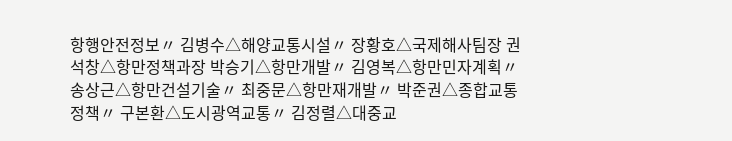항행안전정보〃 김병수△해양교통시설〃 장황호△국제해사팀장 권석창△항만정책과장 박승기△항만개발〃 김영복△항만민자계획〃 송상근△항만건설기술〃 최중문△항만재개발〃 박준권△종합교통정책〃 구본환△도시광역교통〃 김정렬△대중교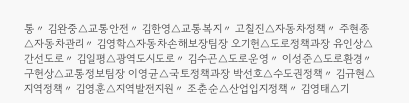통〃 김완중△교통안전〃 김한영△교통복지〃 고칠진△자동차정책〃 주현종△자동차관리〃 김영학△자동차손해보장팀장 오기헌△도로정책과장 유인상△간선도로〃 김일평△광역도시도로〃 김수곤△도로운영〃 이성준△도로환경〃 구헌상△교통정보팀장 이영균△국토정책과장 박선호△수도권정책〃 김규현△지역정책〃 김영훈△지역발전지원〃 조춘순△산업입지정책〃 김영태△기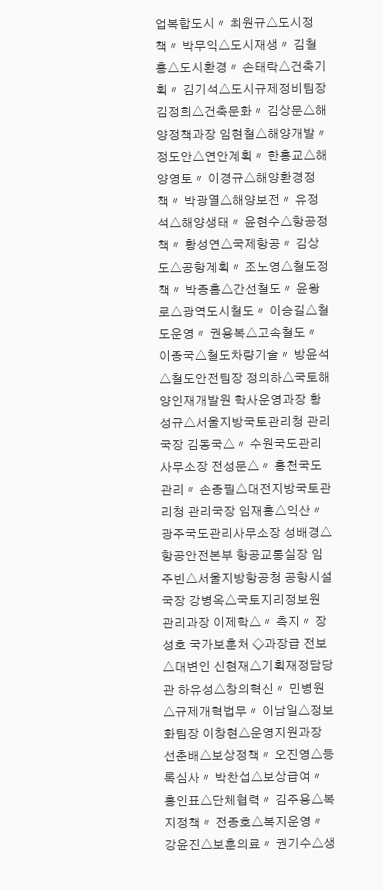업복합도시〃 최원규△도시정책〃 박무익△도시재생〃 김철흥△도시환경〃 손태락△건축기획〃 김기석△도시규제정비팀장 김정희△건축문화〃 김상문△해양정책과장 임현철△해양개발〃 정도안△연안계획〃 한홍교△해양영토〃 이경규△해양환경정책〃 박광열△해양보전〃 유정석△해양생태〃 윤현수△항공정책〃 황성연△국제항공〃 김상도△공항계획〃 조노영△철도정책〃 박종흠△간선철도〃 윤왕로△광역도시철도〃 이승길△철도운영〃 권용복△고속철도〃 이종국△철도차량기술〃 방윤석△철도안전팀장 정의하△국토해양인재개발원 학사운영과장 황성규△서울지방국토관리청 관리국장 김동국△〃 수원국도관리사무소장 전성문△〃 홍천국도관리〃 손종필△대전지방국토관리청 관리국장 임재홍△익산〃 광주국도관리사무소장 성배경△항공안전본부 항공교통실장 임주빈△서울지방항공청 공항시설국장 강병옥△국토지리정보원 관리과장 이제학△〃 측지〃 장성호 국가보훈처 ◇과장급 전보 △대변인 신현재△기획재정담당관 하유성△창의혁신〃 민병원△규제개혁법무〃 이남일△정보화팀장 이창현△운영지원과장 선춘배△보상정책〃 오진영△등록심사〃 박찬섭△보상급여〃 홍인표△단체협력〃 김주용△복지정책〃 전종호△복지운영〃 강윤진△보훈의료〃 권기수△생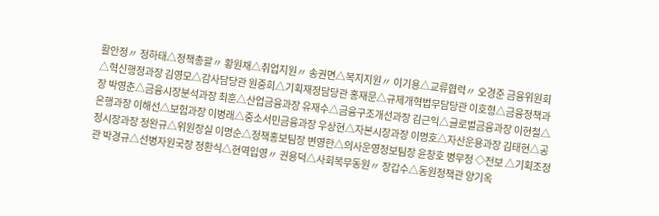활안정〃 정하태△정책총괄〃 황원채△취업지원〃 송권면△복지지원〃 이기용△교류협력〃 오경준 금융위원회 △혁신행정과장 김영모△감사담당관 원중희△기획재정담당관 홍재문△규제개혁법무담당관 이호형△금융정책과장 박영춘△금융시장분석과장 최훈△산업금융과장 유재수△금융구조개선과장 김근익△글로벌금융과장 이현철△은행과장 이해선△보험과장 이병래△중소서민금융과장 우상현△자본시장과장 이명호△자산운용과장 김태현△공정시장과장 정완규△위원장실 이명순△정책홍보팀장 변영한△의사운영정보팀장 윤창호 병무청 ◇전보 △기획조정관 박경규△선병자원국장 정환식△현역입영〃 권용덕△사회복무동원〃 장갑수△동원정책관 양기옥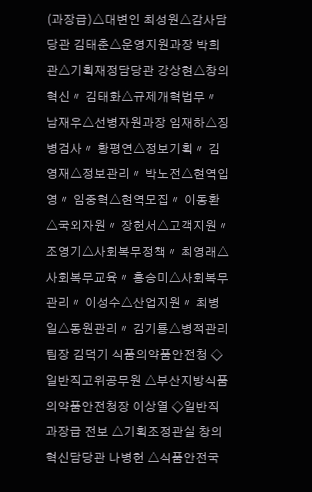(과장급)△대변인 최성원△감사담당관 김태춘△운영지원과장 박희관△기획재정담당관 강상현△창의혁신〃 김태화△규제개혁법무〃 남재우△선병자원과장 임재하△징병검사〃 황평연△정보기획〃 김영재△정보관리〃 박노전△현역입영〃 임중혁△현역모집〃 이동환△국외자원〃 장헌서△고객지원〃 조영기△사회복무정책〃 최영래△사회복무교육〃 홍승미△사회복무관리〃 이성수△산업지원〃 최병일△동원관리〃 김기룡△병적관리팀장 김덕기 식품의약품안전청 ◇일반직고위공무원 △부산지방식품의약품안전청장 이상열 ◇일반직과장급 전보 △기획조정관실 창의혁신담당관 나병헌 △식품안전국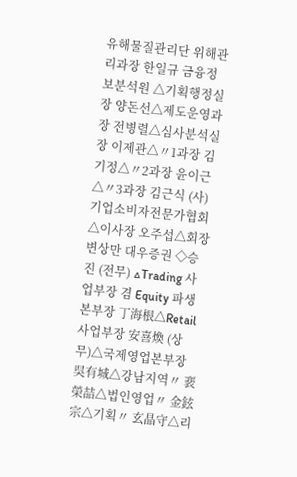유해물질관리단 위해관리과장 한일규 금융정보분석원 △기획행정실장 양돈선△제도운영과장 전병렬△심사분석실장 이제관△〃1과장 김기정△〃2과장 윤이근△〃3과장 김근식 (사)기업소비자전문가협회 △이사장 오주섭△회장 변상만 대우증권 ◇승진 (전무) △Trading 사업부장 겸 Equity 파생본부장 丁海根△Retail 사업부장 安喜煥 (상무)△국제영업본부장 吳有城△강남지역〃 裵榮喆△법인영업〃 金鉉宗△기획〃 玄晶守△리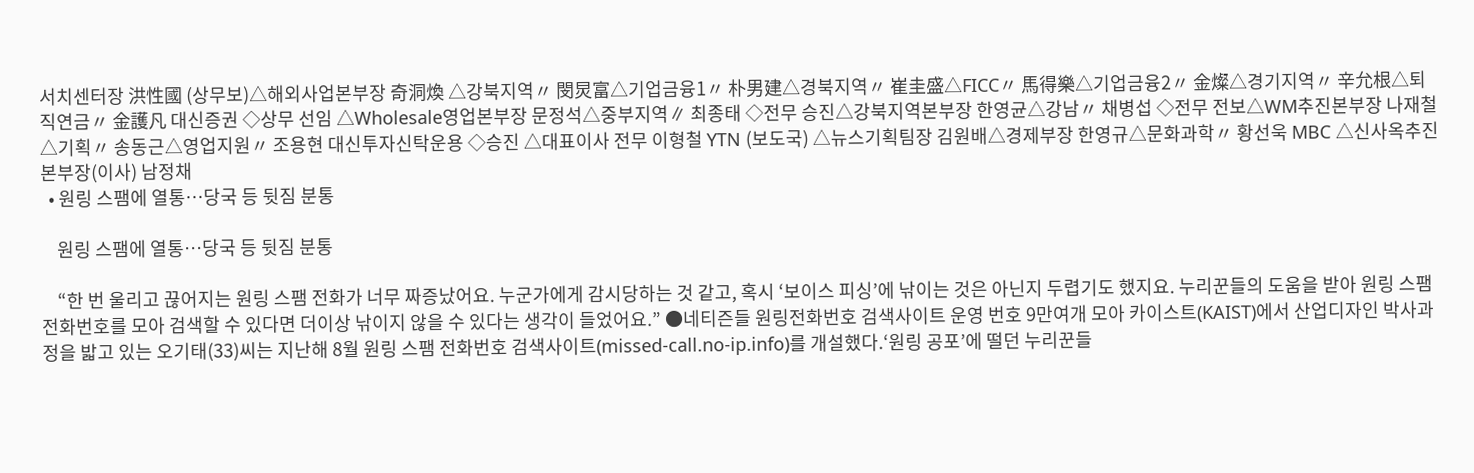서치센터장 洪性國 (상무보)△해외사업본부장 奇洞煥 △강북지역〃 閔炅富△기업금융1〃 朴男建△경북지역〃 崔圭盛△FICC〃 馬得樂△기업금융2〃 金燦△경기지역〃 辛允根△퇴직연금〃 金護凡 대신증권 ◇상무 선임 △Wholesale영업본부장 문정석△중부지역∥ 최종태 ◇전무 승진△강북지역본부장 한영균△강남〃 채병섭 ◇전무 전보△WM추진본부장 나재철△기획〃 송동근△영업지원〃 조용현 대신투자신탁운용 ◇승진 △대표이사 전무 이형철 YTN (보도국) △뉴스기획팀장 김원배△경제부장 한영규△문화과학〃 황선욱 MBC △신사옥추진본부장(이사) 남정채
  • 원링 스팸에 열통…당국 등 뒷짐 분통

    원링 스팸에 열통…당국 등 뒷짐 분통

    “한 번 울리고 끊어지는 원링 스팸 전화가 너무 짜증났어요. 누군가에게 감시당하는 것 같고, 혹시 ‘보이스 피싱’에 낚이는 것은 아닌지 두렵기도 했지요. 누리꾼들의 도움을 받아 원링 스팸 전화번호를 모아 검색할 수 있다면 더이상 낚이지 않을 수 있다는 생각이 들었어요.” ●네티즌들 원링전화번호 검색사이트 운영 번호 9만여개 모아 카이스트(KAIST)에서 산업디자인 박사과정을 밟고 있는 오기태(33)씨는 지난해 8월 원링 스팸 전화번호 검색사이트(missed-call.no-ip.info)를 개설했다.‘원링 공포’에 떨던 누리꾼들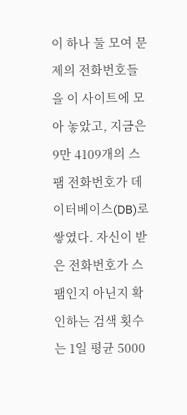이 하나 둘 모여 문제의 전화번호들을 이 사이트에 모아 놓았고, 지금은 9만 4109개의 스팸 전화번호가 데이터베이스(DB)로 쌓였다. 자신이 받은 전화번호가 스팸인지 아닌지 확인하는 검색 횟수는 1일 평균 5000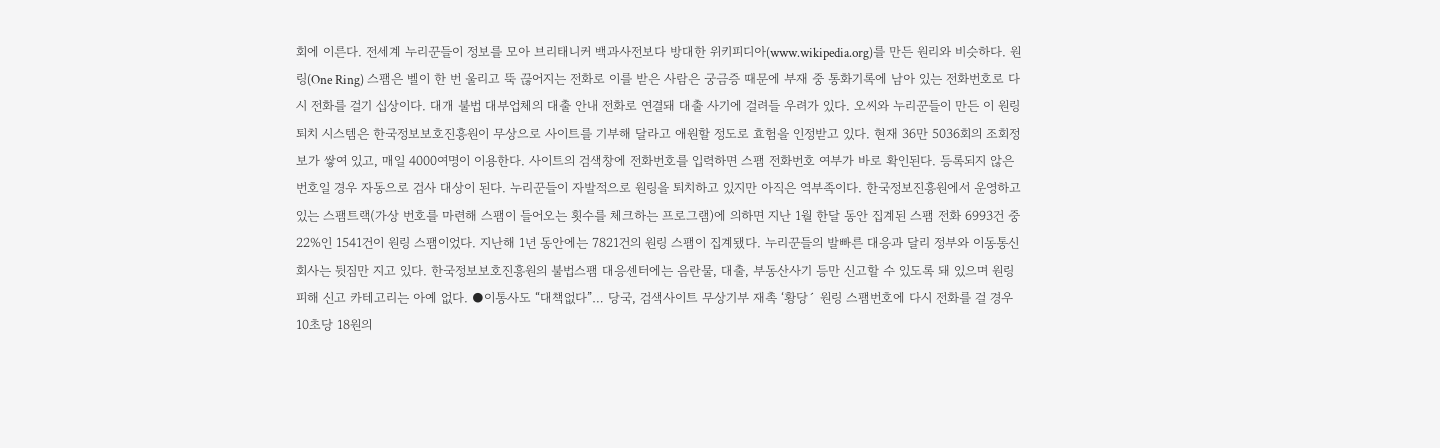회에 이른다. 전세계 누리꾼들이 정보를 모아 브리태니커 백과사전보다 방대한 위키피디아(www.wikipedia.org)를 만든 원리와 비슷하다. 원링(One Ring) 스팸은 벨이 한 번 울리고 뚝 끊어지는 전화로 이를 받은 사람은 궁금증 때문에 부재 중 통화기록에 남아 있는 전화번호로 다시 전화를 걸기 십상이다. 대개 불법 대부업체의 대출 안내 전화로 연결돼 대출 사기에 걸려들 우려가 있다. 오씨와 누리꾼들이 만든 이 원링 퇴치 시스템은 한국정보보호진흥원이 무상으로 사이트를 기부해 달라고 애원할 정도로 효험을 인정받고 있다. 현재 36만 5036회의 조회정보가 쌓여 있고, 매일 4000여명이 이용한다. 사이트의 검색창에 전화번호를 입력하면 스팸 전화번호 여부가 바로 확인된다. 등록되지 않은 번호일 경우 자동으로 검사 대상이 된다. 누리꾼들이 자발적으로 원링을 퇴치하고 있지만 아직은 역부족이다. 한국정보진흥원에서 운영하고 있는 스팸트랙(가상 번호를 마련해 스팸이 들어오는 횟수를 체크하는 프로그램)에 의하면 지난 1월 한달 동안 집계된 스팸 전화 6993건 중 22%인 1541건이 원링 스팸이었다. 지난해 1년 동안에는 7821건의 원링 스팸이 집계됐다. 누리꾼들의 발빠른 대응과 달리 정부와 이동통신 회사는 뒷짐만 지고 있다. 한국정보보호진흥원의 불법스팸 대응센터에는 음란물, 대출, 부동산사기 등만 신고할 수 있도록 돼 있으며 원링 피해 신고 카테고리는 아예 없다. ●이통사도 “대책없다”… 당국, 검색사이트 무상기부 재촉 ‘황당´ 원링 스팸번호에 다시 전화를 걸 경우 10초당 18원의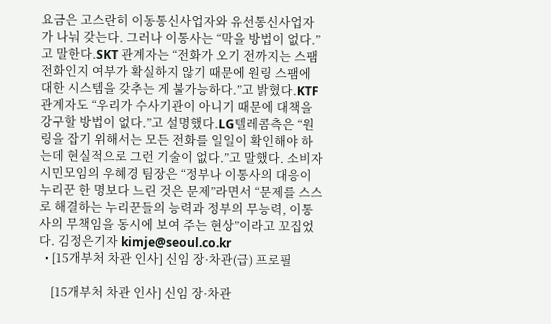요금은 고스란히 이동통신사업자와 유선통신사업자가 나눠 갖는다. 그러나 이통사는 “막을 방법이 없다.”고 말한다.SKT 관계자는 “전화가 오기 전까지는 스팸전화인지 여부가 확실하지 않기 때문에 원링 스팸에 대한 시스템을 갖추는 게 불가능하다.”고 밝혔다.KTF 관계자도 “우리가 수사기관이 아니기 때문에 대책을 강구할 방법이 없다.”고 설명했다.LG텔레콤측은 “원링을 잡기 위해서는 모든 전화를 일일이 확인해야 하는데 현실적으로 그런 기술이 없다.”고 말했다. 소비자시민모임의 우혜경 팀장은 “정부나 이통사의 대응이 누리꾼 한 명보다 느린 것은 문제”라면서 “문제를 스스로 해결하는 누리꾼들의 능력과 정부의 무능력, 이통사의 무책임을 동시에 보여 주는 현상”이라고 꼬집었다. 김정은기자 kimje@seoul.co.kr
  • [15개부처 차관 인사] 신임 장·차관(급) 프로필

    [15개부처 차관 인사] 신임 장·차관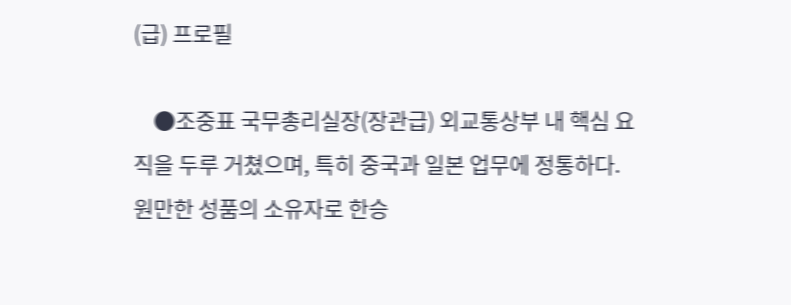(급) 프로필

    ●조중표 국무총리실장(장관급) 외교통상부 내 핵심 요직을 두루 거쳤으며, 특히 중국과 일본 업무에 정통하다. 원만한 성품의 소유자로 한승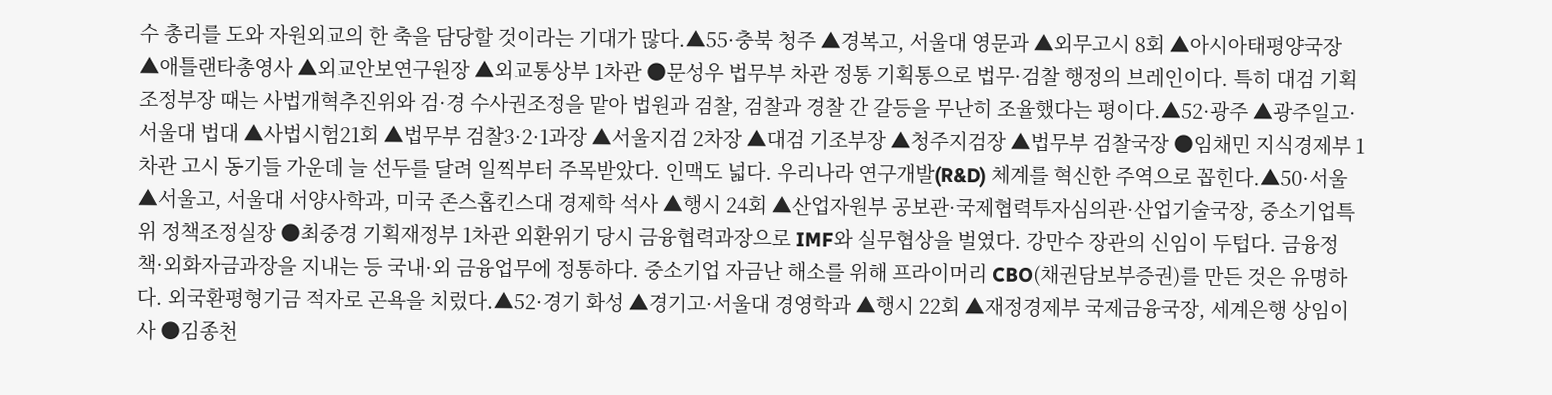수 총리를 도와 자원외교의 한 축을 담당할 것이라는 기대가 많다.▲55·충북 청주 ▲경복고, 서울대 영문과 ▲외무고시 8회 ▲아시아태평양국장 ▲애틀랜타총영사 ▲외교안보연구원장 ▲외교통상부 1차관 ●문성우 법무부 차관 정통 기획통으로 법무·검찰 행정의 브레인이다. 특히 대검 기획조정부장 때는 사법개혁추진위와 검·경 수사권조정을 맡아 법원과 검찰, 검찰과 경찰 간 갈등을 무난히 조율했다는 평이다.▲52·광주 ▲광주일고·서울대 법대 ▲사법시험21회 ▲법무부 검찰3·2·1과장 ▲서울지검 2차장 ▲대검 기조부장 ▲청주지검장 ▲법무부 검찰국장 ●임채민 지식경제부 1차관 고시 동기들 가운데 늘 선두를 달려 일찍부터 주목받았다. 인맥도 넓다. 우리나라 연구개발(R&D) 체계를 혁신한 주역으로 꼽힌다.▲50·서울 ▲서울고, 서울대 서양사학과, 미국 존스홉킨스대 경제학 석사 ▲행시 24회 ▲산업자원부 공보관·국제협력투자심의관·산업기술국장, 중소기업특위 정책조정실장 ●최중경 기획재정부 1차관 외환위기 당시 금융협력과장으로 IMF와 실무협상을 벌였다. 강만수 장관의 신임이 두텁다. 금융정책·외화자금과장을 지내는 등 국내·외 금융업무에 정통하다. 중소기업 자금난 해소를 위해 프라이머리 CBO(채권담보부증권)를 만든 것은 유명하다. 외국환평형기금 적자로 곤욕을 치렀다.▲52·경기 화성 ▲경기고·서울대 경영학과 ▲행시 22회 ▲재정경제부 국제금융국장, 세계은행 상임이사 ●김종천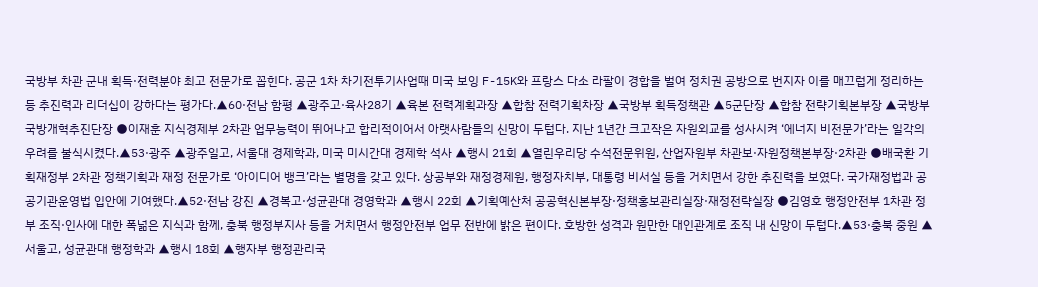국방부 차관 군내 획득·전력분야 최고 전문가로 꼽힌다. 공군 1차 차기전투기사업때 미국 보잉 F-15K와 프랑스 다소 라팔이 경합을 벌여 정치권 공방으로 번지자 이를 매끄럽게 정리하는 등 추진력과 리더십이 강하다는 평가다.▲60·전남 함평 ▲광주고·육사28기 ▲육본 전력계획과장 ▲합참 전력기획차장 ▲국방부 획득정책관 ▲5군단장 ▲합참 전략기획본부장 ▲국방부 국방개혁추진단장 ●이재훈 지식경제부 2차관 업무능력이 뛰어나고 합리적이어서 아랫사람들의 신망이 두텁다. 지난 1년간 크고작은 자원외교를 성사시켜 ‘에너지 비전문가’라는 일각의 우려를 불식시켰다.▲53·광주 ▲광주일고, 서울대 경제학과, 미국 미시간대 경제학 석사 ▲행시 21회 ▲열린우리당 수석전문위원, 산업자원부 차관보·자원정책본부장·2차관 ●배국환 기획재정부 2차관 정책기획과 재정 전문가로 ‘아이디어 뱅크’라는 별명을 갖고 있다. 상공부와 재정경제원, 행정자치부, 대통령 비서실 등을 거치면서 강한 추진력을 보였다. 국가재정법과 공공기관운영법 입안에 기여했다.▲52·전남 강진 ▲경복고·성균관대 경영학과 ▲행시 22회 ▲기획예산처 공공혁신본부장·정책홍보관리실장·재정전략실장 ●김영호 행정안전부 1차관 정부 조직·인사에 대한 폭넒은 지식과 함께, 충북 행정부지사 등을 거치면서 행정안전부 업무 전반에 밝은 편이다. 호방한 성격과 원만한 대인관계로 조직 내 신망이 두텁다.▲53·충북 중원 ▲서울고, 성균관대 행정학과 ▲행시 18회 ▲행자부 행정관리국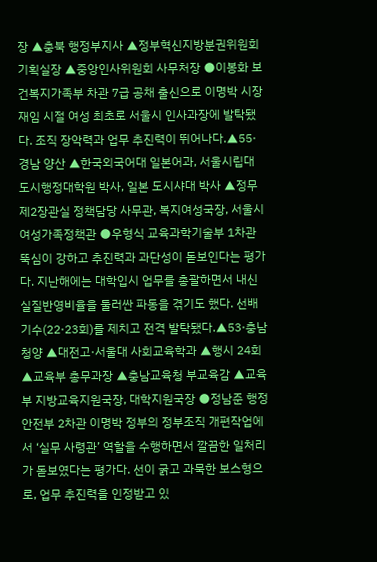장 ▲충북 행정부지사 ▲정부혁신지방분권위원회 기획실장 ▲중앙인사위원회 사무처장 ●이봉화 보건복지가족부 차관 7급 공채 출신으로 이명박 시장 재임 시절 여성 최초로 서울시 인사과장에 발탁됐다. 조직 장악력과 업무 추진력이 뛰어나다.▲55·경남 양산 ▲한국외국어대 일본어과, 서울시립대 도시행정대학원 박사, 일본 도시샤대 박사 ▲정무제2장관실 정책담당 사무관, 복지여성국장, 서울시 여성가족정책관 ●우형식 교육과학기술부 1차관 뚝심이 강하고 추진력과 과단성이 돋보인다는 평가다. 지난해에는 대학입시 업무를 총괄하면서 내신 실질반영비율을 둘러싼 파동을 겪기도 했다. 선배 기수(22·23회)를 제치고 전격 발탁됐다.▲53·충남 청양 ▲대전고·서울대 사회교육학과 ▲행시 24회 ▲교육부 총무과장 ▲충남교육청 부교육감 ▲교육부 지방교육지원국장, 대학지원국장 ●정남준 행정안전부 2차관 이명박 정부의 정부조직 개편작업에서 ‘실무 사령관’ 역할을 수행하면서 깔끔한 일처리가 돋보였다는 평가다. 선이 굵고 과묵한 보스형으로, 업무 추진력을 인정받고 있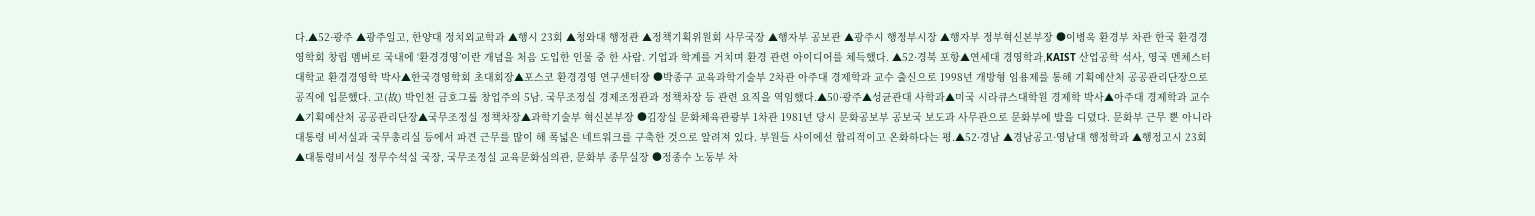다.▲52·광주 ▲광주일고, 한양대 정치외교학과 ▲행시 23회 ▲청와대 행정관 ▲정책기획위원회 사무국장 ▲행자부 공보관 ▲광주시 행정부시장 ▲행자부 정부혁신본부장 ●이병욱 환경부 차관 한국 환경경영학회 창립 멤버로 국내에 ‘환경경영’이란 개념을 처음 도입한 인물 중 한 사람. 기업과 학계를 거치며 환경 관련 아이디어를 체득했다. ▲52·경북 포항▲연세대 경영학과,KAIST 산업공학 석사, 영국 멘체스터대학교 환경경영학 박사▲한국경영학회 초대회장▲포스코 환경경영 연구센터장 ●박종구 교육과학기술부 2차관 아주대 경제학과 교수 출신으로 1998년 개방형 임용제를 통해 기획예산처 공공관리단장으로 공직에 입문했다. 고(故) 박인천 금호그룹 창업주의 5남. 국무조정실 경제조정관과 정책차장 등 관련 요직을 역임했다.▲50·광주▲성균관대 사학과▲미국 시라큐스대학원 경제학 박사▲아주대 경제학과 교수▲기획예산처 공공관리단장▲국무조정실 정책차장▲과학기술부 혁신본부장 ●김장실 문화체육관광부 1차관 1981년 당시 문화공보부 공보국 보도과 사무관으로 문화부에 발을 디뎠다. 문화부 근무 뿐 아니라 대통령 비서실과 국무총리실 등에서 파견 근무를 많이 해 폭넓은 네트워크를 구축한 것으로 알려져 있다. 부원들 사이에선 합리적이고 온화하다는 평.▲52·경남 ▲경남공고·영남대 행정학과 ▲행정고시 23회 ▲대통령비서실 정무수석실 국장, 국무조정실 교육문화심의관, 문화부 종무실장 ●정종수 노동부 차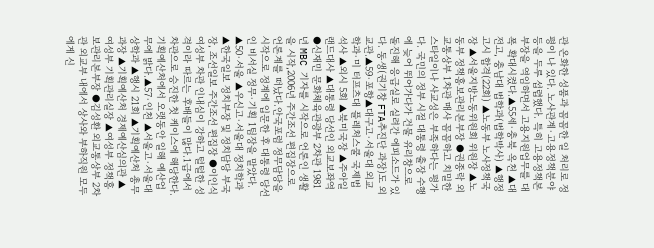관 온화한 성품과 꼼꼼한 일 처리로 정평이 나 있다. 노사관계·고용정책분야 등을 두루 섭렵했다. 특히 고용정책본부장을 역임하면서 고용지원업무를 대폭 확대시켰다.▲55세·충북 옥천 ▲대전고, 충남대 법학과(법학박사) ▲행정고시 합격(22회) ▲노동부 노사정책국장 ▲서울지방노동위원회 위원장 ▲노동부 정책홍보관리본부장 ●권종락 외교통상부 1차관 매사 꼼꼼하고 치밀한 스타일이나 사교성은 부족하다는 평가다. 국민의 정부 시절 대통령 출장 수행에 늦어 뛰어가다가 건물 유리창으로 돌진해 응급실로 실려간 에피소드가 있다. 동생(권기창 FTA추진단 과장)도 외교관.▲59·포항▲대구고·서울대 외교학과·미 터프츠대 플레처스쿨 국제법 석사 ▲외시 5회 ▲북미국장 ▲주아일랜드대사 ▲대통령 당선인 외교보좌역 ●신재민 문화체육관광부 2차관 1981년 MBC 기자를 시작으로 언론인 생활을 시작,2006년 주간조선 편집장으로 언론계를 떠났다.안국포럼 정무담당을 시작으로 정계에 입문한 후 대통령 당선인 비서실 정무·기획 1팀장을 맡았다. ▲50·서울 ▲우신고·서울대 정치학과 ▲한국일보 정치부장 및 정치담당 부국장, 조선일보 주간조선 편집장 ●이인식 여성부 차관 인내심이 강하고 털털한 성격이라 따르는 후배들이 많다.1급에서 차관으로 승진한 첫 케이스에 해당한다. 기획예산처에서 오랫동안 일해 예산업무에 밝다.▲57·인천 ▲서울고·서울대 상학과 ▲행시 21회 ▲기획예산처 총무과장 ▲기획예산처 경제예산심의관 ▲여성부 기획관리실장 ▲여성부 정책홍보관리본부장 ●김성환 외교통상부 2차관 외교부 내에서 상사와 부하직원 모두에게 신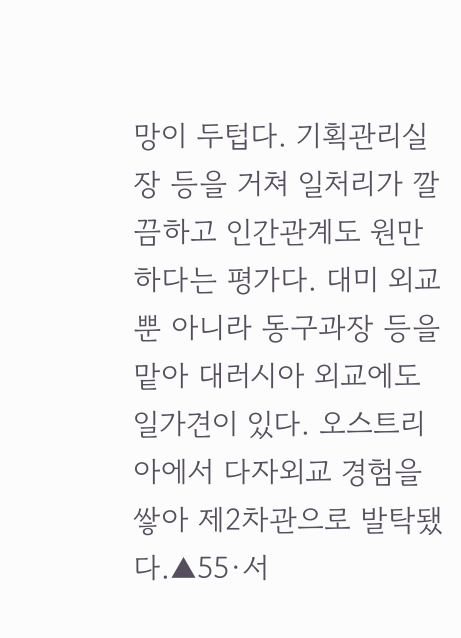망이 두텁다. 기획관리실장 등을 거쳐 일처리가 깔끔하고 인간관계도 원만하다는 평가다. 대미 외교뿐 아니라 동구과장 등을 맡아 대러시아 외교에도 일가견이 있다. 오스트리아에서 다자외교 경험을 쌓아 제2차관으로 발탁됐다.▲55·서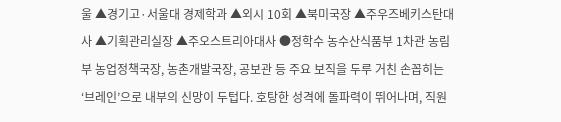울 ▲경기고·서울대 경제학과 ▲외시 10회 ▲북미국장 ▲주우즈베키스탄대사 ▲기획관리실장 ▲주오스트리아대사 ●정학수 농수산식품부 1차관 농림부 농업정책국장, 농촌개발국장, 공보관 등 주요 보직을 두루 거친 손꼽히는 ‘브레인’으로 내부의 신망이 두텁다. 호탕한 성격에 돌파력이 뛰어나며, 직원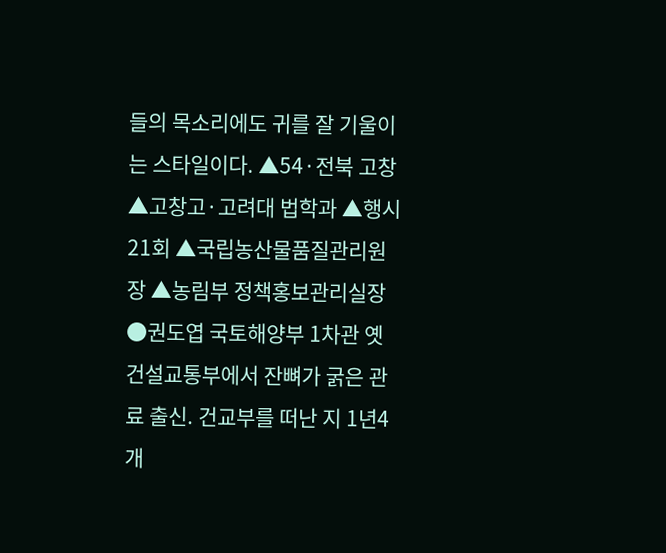들의 목소리에도 귀를 잘 기울이는 스타일이다. ▲54·전북 고창 ▲고창고·고려대 법학과 ▲행시 21회 ▲국립농산물품질관리원장 ▲농림부 정책홍보관리실장 ●권도엽 국토해양부 1차관 옛 건설교통부에서 잔뼈가 굵은 관료 출신. 건교부를 떠난 지 1년4개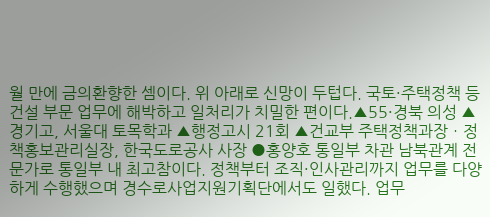월 만에 금의환향한 셈이다. 위 아래로 신망이 두텁다. 국토·주택정책 등 건설 부문 업무에 해박하고 일처리가 치밀한 편이다.▲55·경북 의성 ▲경기고, 서울대 토목학과 ▲행정고시 21회 ▲건교부 주택정책과장ㆍ정책홍보관리실장, 한국도로공사 사장 ●홍양호 통일부 차관 남북관계 전문가로 통일부 내 최고참이다. 정책부터 조직·인사관리까지 업무를 다양하게 수행했으며 경수로사업지원기획단에서도 일했다. 업무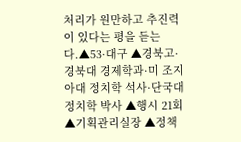처리가 원만하고 추진력이 있다는 평을 듣는다.▲53·대구 ▲경북고·경북대 경제학과·미 조지아대 정치학 석사·단국대 정치학 박사 ▲행시 21회 ▲기획관리실장 ▲정책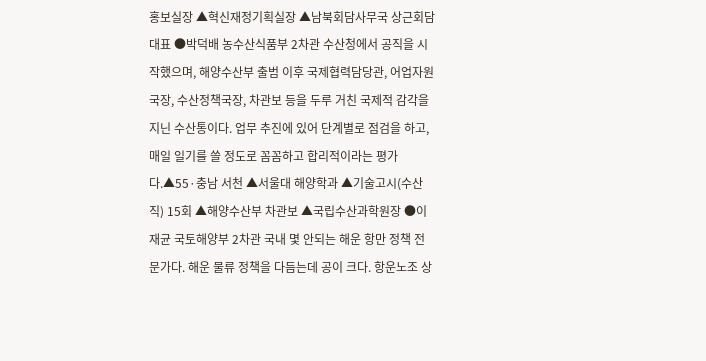홍보실장 ▲혁신재정기획실장 ▲남북회담사무국 상근회담대표 ●박덕배 농수산식품부 2차관 수산청에서 공직을 시작했으며, 해양수산부 출범 이후 국제협력담당관, 어업자원국장, 수산정책국장, 차관보 등을 두루 거친 국제적 감각을 지닌 수산통이다. 업무 추진에 있어 단계별로 점검을 하고, 매일 일기를 쓸 정도로 꼼꼼하고 합리적이라는 평가다.▲55·충남 서천 ▲서울대 해양학과 ▲기술고시(수산직) 15회 ▲해양수산부 차관보 ▲국립수산과학원장 ●이재균 국토해양부 2차관 국내 몇 안되는 해운 항만 정책 전문가다. 해운 물류 정책을 다듬는데 공이 크다. 항운노조 상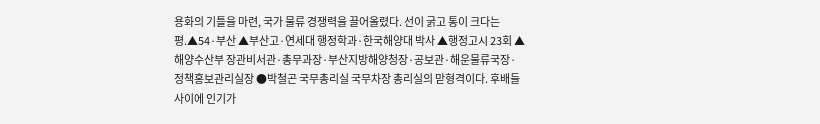용화의 기틀을 마련, 국가 물류 경쟁력을 끌어올렸다. 선이 굵고 통이 크다는 평.▲54·부산 ▲부산고·연세대 행정학과·한국해양대 박사 ▲행정고시 23회 ▲해양수산부 장관비서관·총무과장·부산지방해양청장·공보관·해운물류국장·정책홍보관리실장 ●박철곤 국무총리실 국무차장 총리실의 맏형격이다. 후배들 사이에 인기가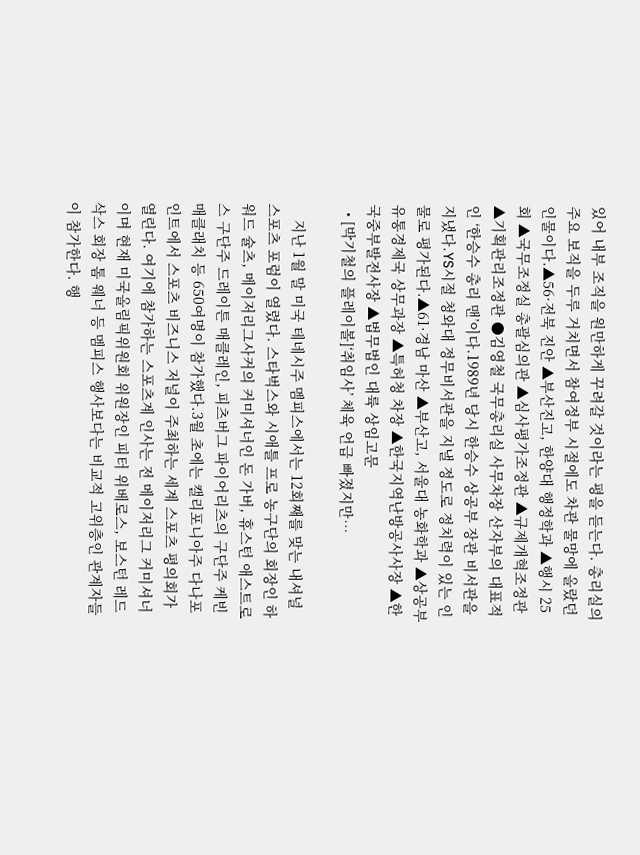있어 내부 조직을 원만하게 꾸려갈 것이라는 평을 듣는다. 총리실의 주요 보직을 두루 거치면서 참여정부 시절에도 차관 물망에 올랐던 인물이다.▲56·전북 진안 ▲부산진고, 한양대 행정학과 ▲행시 25회 ▲국무조정실 총괄심의관 ▲심사평가조정관 ▲규제개혁조정관 ▲기획관리조정관 ●김영철 국무총리실 사무차장 산자부의 대표적인 ‘한승수 총리 맨’이다.1989년 당시 한승수 상공부 장관 비서관을 지냈다.YS시절 청와대 정무비서관을 지낼 정도로 정치력이 있는 인물로 평가된다.▲61·경남 마산 ▲부산고, 서울대 농화학과 ▲상공부 유통경제국 상무과장 ▲특허청 차장 ▲한국지역난방공사사장 ▲한국중부발전사장 ▲법무법인 대륙 상임고문
  • [박기철의 플레이볼]‘취임사’ 체육 언급 빠졌지만…

    지난 1월 말 미국 테네시주 멤피스에서는 12회째를 맞는 내셔널 스포츠 포럼이 열렸다. 스타벅스와 시애틀 프로 농구단의 회장인 하워드 슐츠, 메이저리그사커의 커미셔너인 돈 가버, 휴스턴 애스트로스 구단주 드레이튼 매클레인, 피츠버그 파이어리츠의 구단주 케빈 매클래치 등 650여명이 참가했다.3월 초에는 캘리포니아주 다나포인트에서 스포츠 비즈니스 저널이 주최하는 세계 스포츠 평의회가 열린다. 여기에 참가하는 스포츠계 인사는 전 메이저리그 커미셔너이며 현재 미국올림픽위원회 위원장인 피터 위베로스, 보스턴 레드삭스 회장 톰 웨너 등 멤피스 행사보다는 비교적 고위층인 관계자들이 참가한다. 행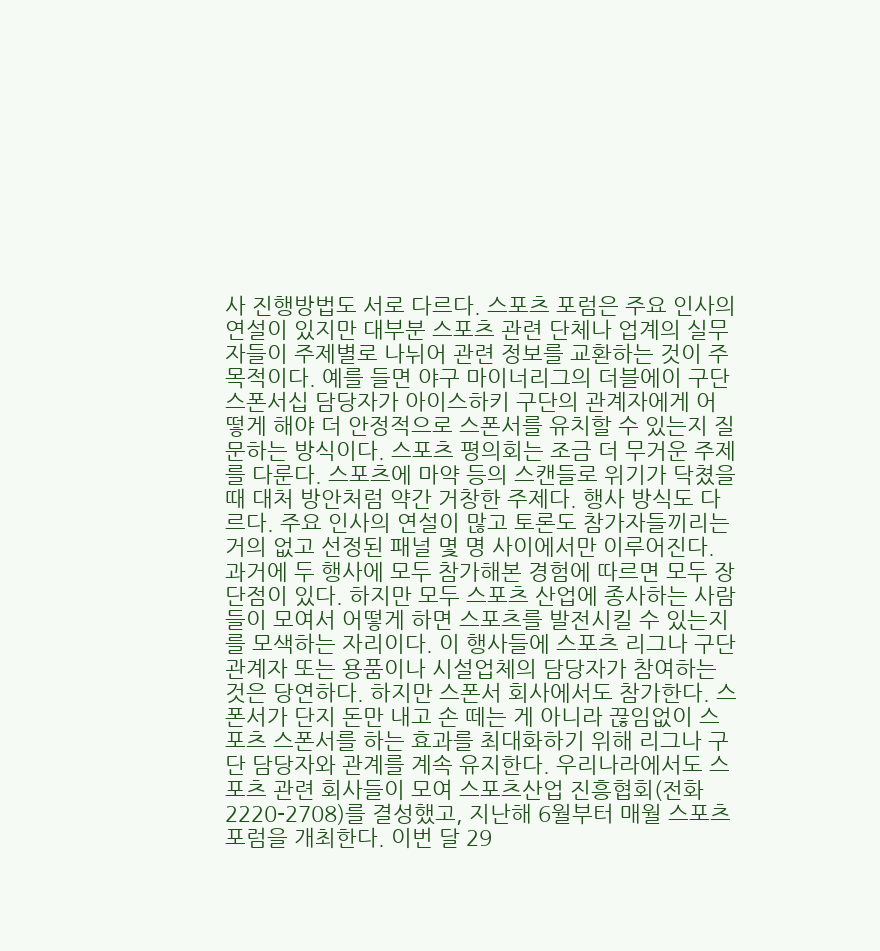사 진행방법도 서로 다르다. 스포츠 포럼은 주요 인사의 연설이 있지만 대부분 스포츠 관련 단체나 업계의 실무자들이 주제별로 나뉘어 관련 정보를 교환하는 것이 주목적이다. 예를 들면 야구 마이너리그의 더블에이 구단 스폰서십 담당자가 아이스하키 구단의 관계자에게 어떻게 해야 더 안정적으로 스폰서를 유치할 수 있는지 질문하는 방식이다. 스포츠 평의회는 조금 더 무거운 주제를 다룬다. 스포츠에 마약 등의 스캔들로 위기가 닥쳤을 때 대처 방안처럼 약간 거창한 주제다. 행사 방식도 다르다. 주요 인사의 연설이 많고 토론도 참가자들끼리는 거의 없고 선정된 패널 몇 명 사이에서만 이루어진다. 과거에 두 행사에 모두 참가해본 경험에 따르면 모두 장단점이 있다. 하지만 모두 스포츠 산업에 종사하는 사람들이 모여서 어떻게 하면 스포츠를 발전시킬 수 있는지를 모색하는 자리이다. 이 행사들에 스포츠 리그나 구단 관계자 또는 용품이나 시설업체의 담당자가 참여하는 것은 당연하다. 하지만 스폰서 회사에서도 참가한다. 스폰서가 단지 돈만 내고 손 떼는 게 아니라 끊임없이 스포츠 스폰서를 하는 효과를 최대화하기 위해 리그나 구단 담당자와 관계를 계속 유지한다. 우리나라에서도 스포츠 관련 회사들이 모여 스포츠산업 진흥협회(전화 2220-2708)를 결성했고, 지난해 6월부터 매월 스포츠 포럼을 개최한다. 이번 달 29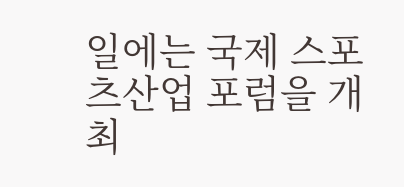일에는 국제 스포츠산업 포럼을 개최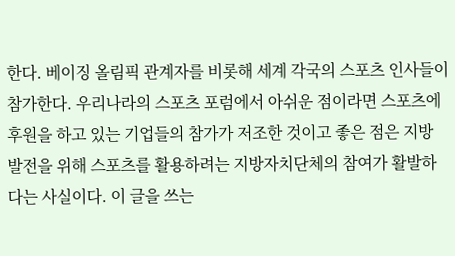한다. 베이징 올림픽 관계자를 비롯해 세계 각국의 스포츠 인사들이 참가한다. 우리나라의 스포츠 포럼에서 아쉬운 점이라면 스포츠에 후원을 하고 있는 기업들의 참가가 저조한 것이고 좋은 점은 지방 발전을 위해 스포츠를 활용하려는 지방자치단체의 참여가 활발하다는 사실이다. 이 글을 쓰는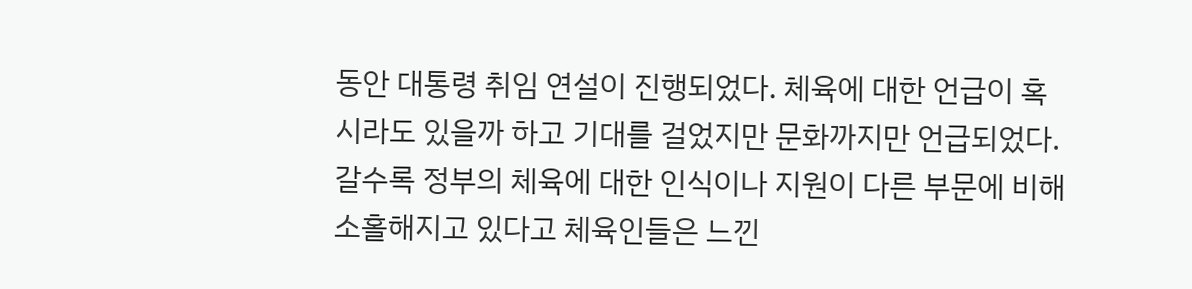동안 대통령 취임 연설이 진행되었다. 체육에 대한 언급이 혹시라도 있을까 하고 기대를 걸었지만 문화까지만 언급되었다. 갈수록 정부의 체육에 대한 인식이나 지원이 다른 부문에 비해 소홀해지고 있다고 체육인들은 느낀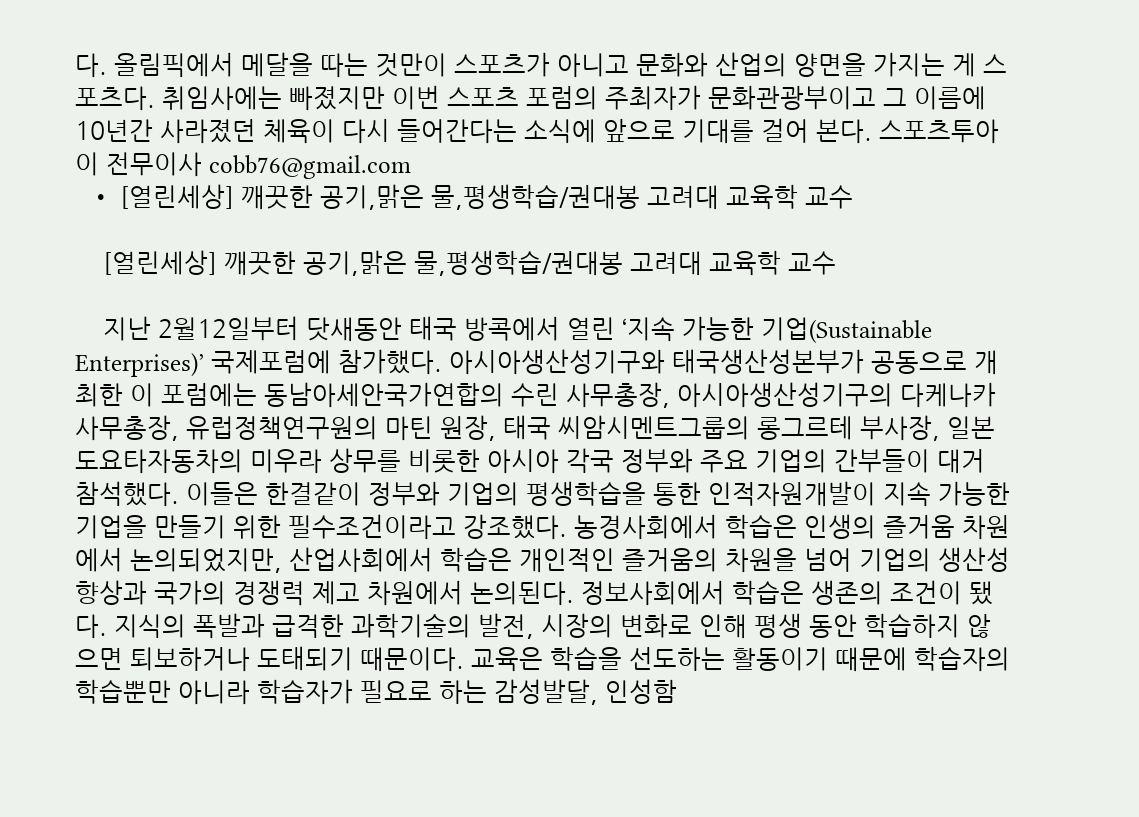다. 올림픽에서 메달을 따는 것만이 스포츠가 아니고 문화와 산업의 양면을 가지는 게 스포츠다. 취임사에는 빠졌지만 이번 스포츠 포럼의 주최자가 문화관광부이고 그 이름에 10년간 사라졌던 체육이 다시 들어간다는 소식에 앞으로 기대를 걸어 본다. 스포츠투아이 전무이사 cobb76@gmail.com
  • [열린세상] 깨끗한 공기,맑은 물,평생학습/권대봉 고려대 교육학 교수

    [열린세상] 깨끗한 공기,맑은 물,평생학습/권대봉 고려대 교육학 교수

    지난 2월12일부터 닷새동안 태국 방콕에서 열린 ‘지속 가능한 기업(Sustainable Enterprises)’ 국제포럼에 참가했다. 아시아생산성기구와 태국생산성본부가 공동으로 개최한 이 포럼에는 동남아세안국가연합의 수린 사무총장, 아시아생산성기구의 다케나카 사무총장, 유럽정책연구원의 마틴 원장, 태국 씨암시멘트그룹의 롱그르테 부사장, 일본 도요타자동차의 미우라 상무를 비롯한 아시아 각국 정부와 주요 기업의 간부들이 대거 참석했다. 이들은 한결같이 정부와 기업의 평생학습을 통한 인적자원개발이 지속 가능한 기업을 만들기 위한 필수조건이라고 강조했다. 농경사회에서 학습은 인생의 즐거움 차원에서 논의되었지만, 산업사회에서 학습은 개인적인 즐거움의 차원을 넘어 기업의 생산성 향상과 국가의 경쟁력 제고 차원에서 논의된다. 정보사회에서 학습은 생존의 조건이 됐다. 지식의 폭발과 급격한 과학기술의 발전, 시장의 변화로 인해 평생 동안 학습하지 않으면 퇴보하거나 도태되기 때문이다. 교육은 학습을 선도하는 활동이기 때문에 학습자의 학습뿐만 아니라 학습자가 필요로 하는 감성발달, 인성함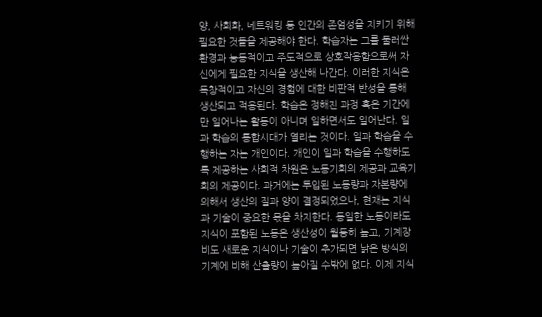양, 사회화, 네트워킹 등 인간의 존엄성을 지키기 위해 필요한 것들을 제공해야 한다. 학습자는 그를 둘러싼 환경과 능동적이고 주도적으로 상호작용함으로써 자신에게 필요한 지식을 생산해 나간다. 이러한 지식은 독창적이고 자신의 경험에 대한 비판적 반성을 통해 생산되고 적용된다. 학습은 정해진 과정 혹은 기간에만 일어나는 활동이 아니며 일하면서도 일어난다. 일과 학습의 통합시대가 열리는 것이다. 일과 학습을 수행하는 자는 개인이다. 개인이 일과 학습을 수행하도록 제공하는 사회적 차원은 노동기회의 제공과 교육기회의 제공이다. 과거에는 투입된 노동량과 자본량에 의해서 생산의 질과 양이 결정되었으나, 현재는 지식과 기술이 중요한 몫을 차지한다. 동일한 노동이라도 지식이 포함된 노동은 생산성이 월등히 높고, 기계장비도 새로운 지식이나 기술이 추가되면 낡은 방식의 기계에 비해 산출량이 높아질 수밖에 없다. 이제 지식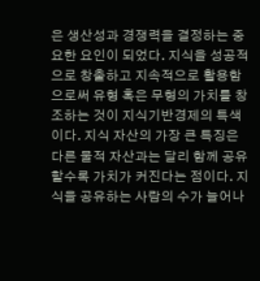은 생산성과 경쟁력을 결정하는 중요한 요인이 되었다. 지식을 성공적으로 창출하고 지속적으로 활용함으로써 유형 혹은 무형의 가치를 창조하는 것이 지식기반경제의 특색이다. 지식 자산의 가장 큰 특징은 다른 물적 자산과는 달리 함께 공유할수록 가치가 커진다는 점이다. 지식을 공유하는 사람의 수가 늘어나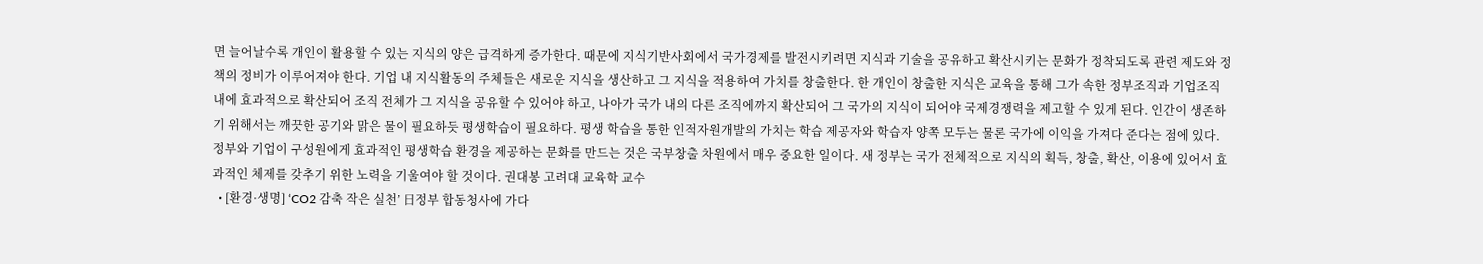면 늘어날수록 개인이 활용할 수 있는 지식의 양은 급격하게 증가한다. 때문에 지식기반사회에서 국가경제를 발전시키려면 지식과 기술을 공유하고 확산시키는 문화가 정착되도록 관련 제도와 정책의 정비가 이루어져야 한다. 기업 내 지식활동의 주체들은 새로운 지식을 생산하고 그 지식을 적용하여 가치를 창출한다. 한 개인이 창출한 지식은 교육을 통해 그가 속한 정부조직과 기업조직 내에 효과적으로 확산되어 조직 전체가 그 지식을 공유할 수 있어야 하고, 나아가 국가 내의 다른 조직에까지 확산되어 그 국가의 지식이 되어야 국제경쟁력을 제고할 수 있게 된다. 인간이 생존하기 위해서는 깨끗한 공기와 맑은 물이 필요하듯 평생학습이 필요하다. 평생 학습을 통한 인적자원개발의 가치는 학습 제공자와 학습자 양쪽 모두는 물론 국가에 이익을 가져다 준다는 점에 있다. 정부와 기업이 구성원에게 효과적인 평생학습 환경을 제공하는 문화를 만드는 것은 국부창출 차원에서 매우 중요한 일이다. 새 정부는 국가 전체적으로 지식의 획득, 창출, 확산, 이용에 있어서 효과적인 체제를 갖추기 위한 노력을 기울여야 할 것이다. 권대봉 고려대 교육학 교수
  • [환경·생명] ‘CO2 감축 작은 실천’ 日정부 합동청사에 가다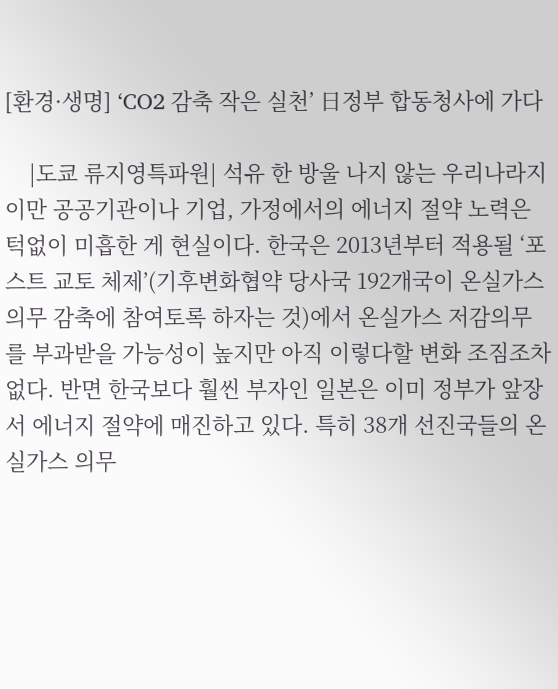[환경·생명] ‘CO2 감축 작은 실천’ 日정부 합동청사에 가다

    |도쿄 류지영특파원| 석유 한 방울 나지 않는 우리나라지이만 공공기관이나 기업, 가정에서의 에너지 절약 노력은 턱없이 미흡한 게 현실이다. 한국은 2013년부터 적용될 ‘포스트 교토 체제’(기후변화협약 당사국 192개국이 온실가스 의무 감축에 참여토록 하자는 것)에서 온실가스 저감의무를 부과받을 가능성이 높지만 아직 이렇다할 변화 조짐조차 없다. 반면 한국보다 훨씬 부자인 일본은 이미 정부가 앞장서 에너지 절약에 매진하고 있다. 특히 38개 선진국들의 온실가스 의무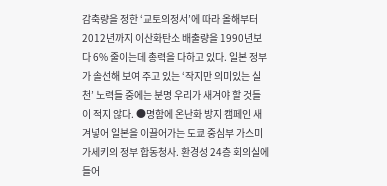감축량을 정한 ‘교토의정서’에 따라 올해부터 2012년까지 이산화탄소 배출량을 1990년보다 6% 줄이는데 총력을 다하고 있다. 일본 정부가 솔선해 보여 주고 있는 ‘작지만 의미있는 실천’ 노력들 중에는 분명 우리가 새겨야 할 것들이 적지 않다. ●명함에 온난화 방지 캠페인 새겨넣어 일본을 이끌어가는 도쿄 중심부 가스미가세키의 정부 합동청사. 환경성 24층 회의실에 들어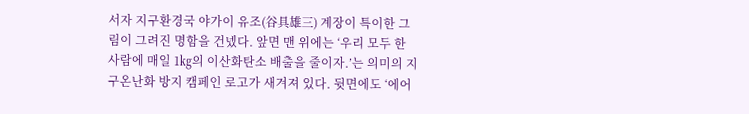서자 지구환경국 야가이 유조(谷具雄三) 계장이 특이한 그림이 그려진 명함을 건넸다. 앞면 맨 위에는 ‘우리 모두 한 사람에 매일 1㎏의 이산화탄소 배출을 줄이자.’는 의미의 지구온난화 방지 캠페인 로고가 새겨져 있다. 뒷면에도 ‘에어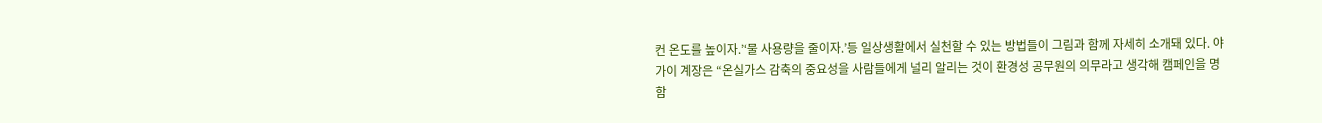컨 온도를 높이자.’‘물 사용량을 줄이자.’등 일상생활에서 실천할 수 있는 방법들이 그림과 함께 자세히 소개돼 있다. 야가이 계장은 “온실가스 감축의 중요성을 사람들에게 널리 알리는 것이 환경성 공무원의 의무라고 생각해 캠페인을 명함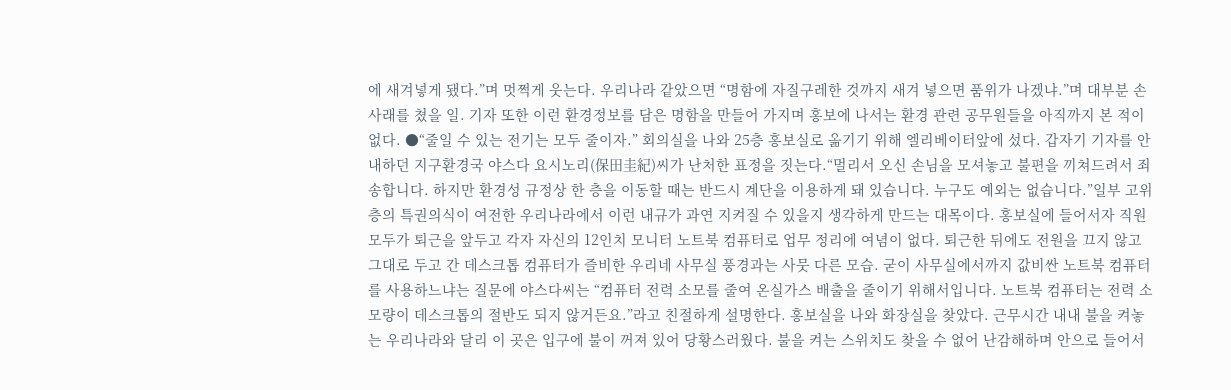에 새겨넣게 됐다.”며 멋쩍게 웃는다. 우리나라 같았으면 “명함에 자질구레한 것까지 새겨 넣으면 품위가 나겠냐.”며 대부분 손사래를 쳤을 일. 기자 또한 이런 환경정보를 담은 명함을 만들어 가지며 홍보에 나서는 환경 관련 공무원들을 아직까지 본 적이 없다. ●“줄일 수 있는 전기는 모두 줄이자.” 회의실을 나와 25층 홍보실로 옮기기 위해 엘리베이터앞에 섰다. 갑자기 기자를 안내하던 지구환경국 야스다 요시노리(保田圭紀)씨가 난처한 표정을 짓는다.“멀리서 오신 손님을 모셔놓고 불편을 끼쳐드려서 죄송합니다. 하지만 환경성 규정상 한 층을 이동할 때는 반드시 계단을 이용하게 돼 있습니다. 누구도 예외는 없습니다.”일부 고위층의 특권의식이 여전한 우리나라에서 이런 내규가 과연 지켜질 수 있을지 생각하게 만드는 대목이다. 홍보실에 들어서자 직원 모두가 퇴근을 앞두고 각자 자신의 12인치 모니터 노트북 컴퓨터로 업무 정리에 여념이 없다. 퇴근한 뒤에도 전원을 끄지 않고 그대로 두고 간 데스크톱 컴퓨터가 즐비한 우리네 사무실 풍경과는 사뭇 다른 모습. 굳이 사무실에서까지 값비싼 노트북 컴퓨터를 사용하느냐는 질문에 야스다씨는 “컴퓨터 전력 소모를 줄여 온실가스 배출을 줄이기 위해서입니다. 노트북 컴퓨터는 전력 소모량이 데스크톱의 절반도 되지 않거든요.”라고 친절하게 설명한다. 홍보실을 나와 화장실을 찾았다. 근무시간 내내 불을 켜놓는 우리나라와 달리 이 곳은 입구에 불이 꺼져 있어 당황스러웠다. 불을 켜는 스위치도 찾을 수 없어 난감해하며 안으로 들어서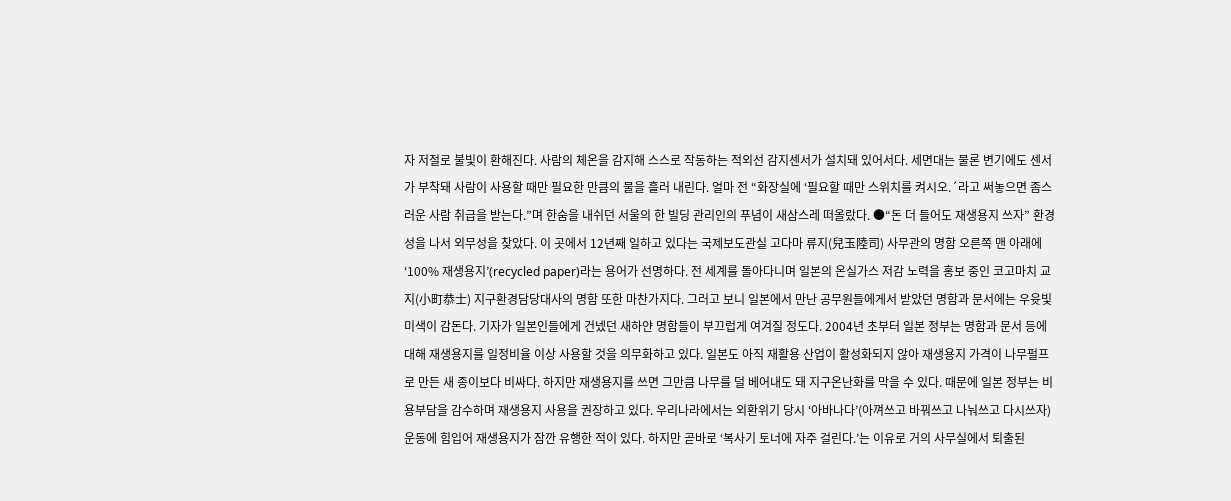자 저절로 불빛이 환해진다. 사람의 체온을 감지해 스스로 작동하는 적외선 감지센서가 설치돼 있어서다. 세면대는 물론 변기에도 센서가 부착돼 사람이 사용할 때만 필요한 만큼의 물을 흘러 내린다. 얼마 전 “화장실에 ‘필요할 때만 스위치를 켜시오.´라고 써놓으면 좀스러운 사람 취급을 받는다.”며 한숨을 내쉬던 서울의 한 빌딩 관리인의 푸념이 새삼스레 떠올랐다. ●“돈 더 들어도 재생용지 쓰자” 환경성을 나서 외무성을 찾았다. 이 곳에서 12년째 일하고 있다는 국제보도관실 고다마 류지(兒玉陸司) 사무관의 명함 오른쪽 맨 아래에 ‘100% 재생용지’(recycled paper)라는 용어가 선명하다. 전 세계를 돌아다니며 일본의 온실가스 저감 노력을 홍보 중인 코고마치 교지(小町恭士) 지구환경담당대사의 명함 또한 마찬가지다. 그러고 보니 일본에서 만난 공무원들에게서 받았던 명함과 문서에는 우윳빛 미색이 감돈다. 기자가 일본인들에게 건넸던 새하얀 명함들이 부끄럽게 여겨질 정도다. 2004년 초부터 일본 정부는 명함과 문서 등에 대해 재생용지를 일정비율 이상 사용할 것을 의무화하고 있다. 일본도 아직 재활용 산업이 활성화되지 않아 재생용지 가격이 나무펄프로 만든 새 종이보다 비싸다. 하지만 재생용지를 쓰면 그만큼 나무를 덜 베어내도 돼 지구온난화를 막을 수 있다. 때문에 일본 정부는 비용부담을 감수하며 재생용지 사용을 권장하고 있다. 우리나라에서는 외환위기 당시 ‘아바나다’(아껴쓰고 바꿔쓰고 나눠쓰고 다시쓰자)운동에 힘입어 재생용지가 잠깐 유행한 적이 있다. 하지만 곧바로 ‘복사기 토너에 자주 걸린다.’는 이유로 거의 사무실에서 퇴출된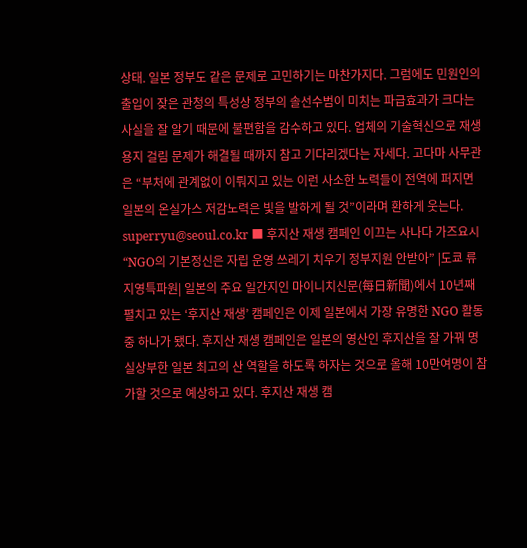상태. 일본 정부도 같은 문제로 고민하기는 마찬가지다. 그럼에도 민원인의 출입이 잦은 관청의 특성상 정부의 솔선수범이 미치는 파급효과가 크다는 사실을 잘 알기 때문에 불편함을 감수하고 있다. 업체의 기술혁신으로 재생용지 걸림 문제가 해결될 때까지 참고 기다리겠다는 자세다. 고다마 사무관은 “부처에 관계없이 이뤄지고 있는 이런 사소한 노력들이 전역에 퍼지면 일본의 온실가스 저감노력은 빛을 발하게 될 것”이라며 환하게 웃는다. superryu@seoul.co.kr ■ 후지산 재생 캠페인 이끄는 사나다 가즈요시 “NGO의 기본정신은 자립 운영 쓰레기 치우기 정부지원 안받아” |도쿄 류지영특파원| 일본의 주요 일간지인 마이니치신문(每日新聞)에서 10년째 펼치고 있는 ‘후지산 재생’ 캠페인은 이제 일본에서 가장 유명한 NGO 활동 중 하나가 됐다. 후지산 재생 캠페인은 일본의 영산인 후지산을 잘 가꿔 명실상부한 일본 최고의 산 역할을 하도록 하자는 것으로 올해 10만여명이 참가할 것으로 예상하고 있다. 후지산 재생 캠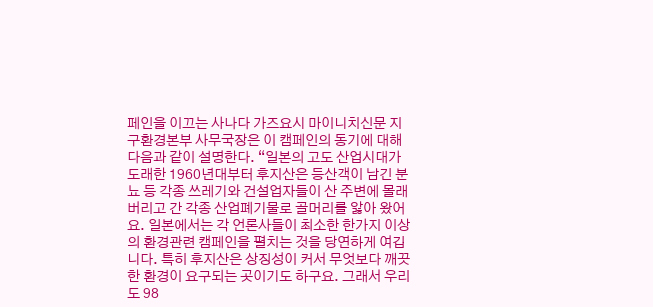페인을 이끄는 사나다 가즈요시 마이니치신문 지구환경본부 사무국장은 이 캠페인의 동기에 대해 다음과 같이 설명한다. “일본의 고도 산업시대가 도래한 1960년대부터 후지산은 등산객이 남긴 분뇨 등 각종 쓰레기와 건설업자들이 산 주변에 몰래 버리고 간 각종 산업폐기물로 골머리를 앓아 왔어요. 일본에서는 각 언론사들이 최소한 한가지 이상의 환경관련 캠페인을 펼치는 것을 당연하게 여깁니다. 특히 후지산은 상징성이 커서 무엇보다 깨끗한 환경이 요구되는 곳이기도 하구요. 그래서 우리도 98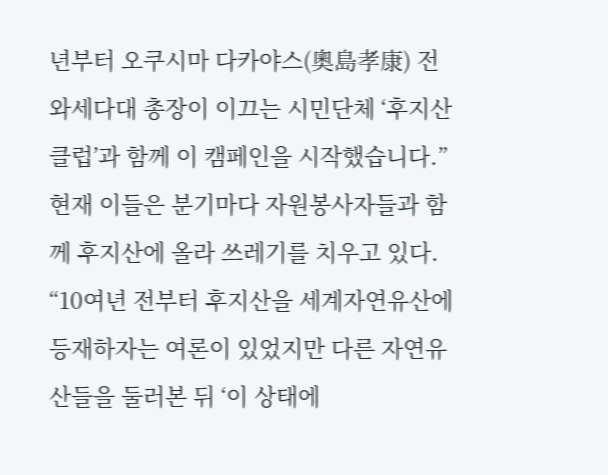년부터 오쿠시마 다카야스(奧島孝康) 전 와세다대 총장이 이끄는 시민단체 ‘후지산클럽’과 함께 이 캠페인을 시작했습니다.” 현재 이들은 분기마다 자원봉사자들과 함께 후지산에 올라 쓰레기를 치우고 있다. “10여년 전부터 후지산을 세계자연유산에 등재하자는 여론이 있었지만 다른 자연유산들을 둘러본 뒤 ‘이 상태에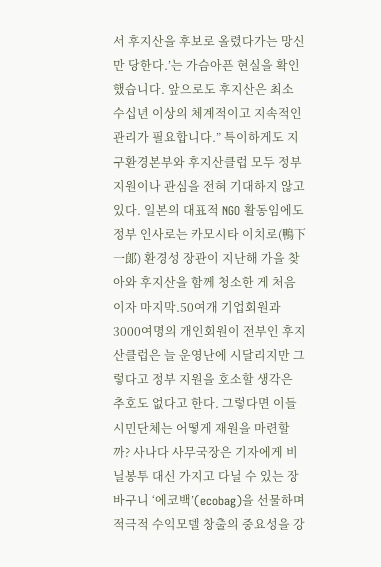서 후지산을 후보로 올렸다가는 망신만 당한다.’는 가슴아픈 현실을 확인했습니다. 앞으로도 후지산은 최소 수십년 이상의 체계적이고 지속적인 관리가 필요합니다.” 특이하게도 지구환경본부와 후지산클럽 모두 정부 지원이나 관심을 전혀 기대하지 않고 있다. 일본의 대표적 NGO 활동임에도 정부 인사로는 카모시타 이치로(鴨下一郞) 환경성 장관이 지난해 가을 찾아와 후지산을 함께 청소한 게 처음이자 마지막.50여개 기업회원과 3000여명의 개인회원이 전부인 후지산클럽은 늘 운영난에 시달리지만 그렇다고 정부 지원을 호소할 생각은 추호도 없다고 한다. 그렇다면 이들 시민단체는 어떻게 재원을 마련할까? 사나다 사무국장은 기자에게 비닐봉투 대신 가지고 다닐 수 있는 장바구니 ‘에코백’(ecobag)을 선물하며 적극적 수익모델 창출의 중요성을 강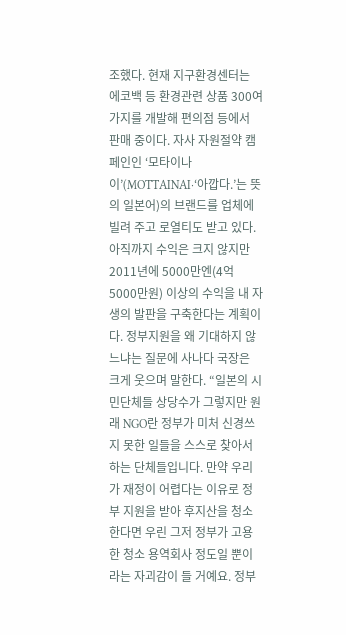조했다. 현재 지구환경센터는 에코백 등 환경관련 상품 300여가지를 개발해 편의점 등에서 판매 중이다. 자사 자원절약 캠페인인 ‘모타이나이’(MOTTAINAI·‘아깝다.’는 뜻의 일본어)의 브랜드를 업체에 빌려 주고 로열티도 받고 있다. 아직까지 수익은 크지 않지만 2011년에 5000만엔(4억 5000만원) 이상의 수익을 내 자생의 발판을 구축한다는 계획이다. 정부지원을 왜 기대하지 않느냐는 질문에 사나다 국장은 크게 웃으며 말한다. “일본의 시민단체들 상당수가 그렇지만 원래 NGO란 정부가 미처 신경쓰지 못한 일들을 스스로 찾아서 하는 단체들입니다. 만약 우리가 재정이 어렵다는 이유로 정부 지원을 받아 후지산을 청소한다면 우린 그저 정부가 고용한 청소 용역회사 정도일 뿐이라는 자괴감이 들 거예요. 정부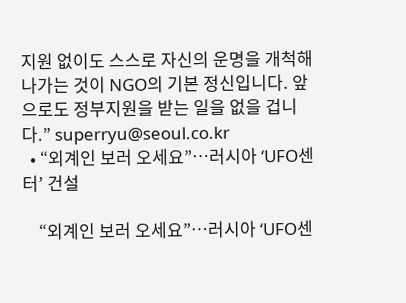지원 없이도 스스로 자신의 운명을 개척해 나가는 것이 NGO의 기본 정신입니다. 앞으로도 정부지원을 받는 일을 없을 겁니다.” superryu@seoul.co.kr
  • “외계인 보러 오세요”…러시아 ‘UFO센터’ 건설

    “외계인 보러 오세요”…러시아 ‘UFO센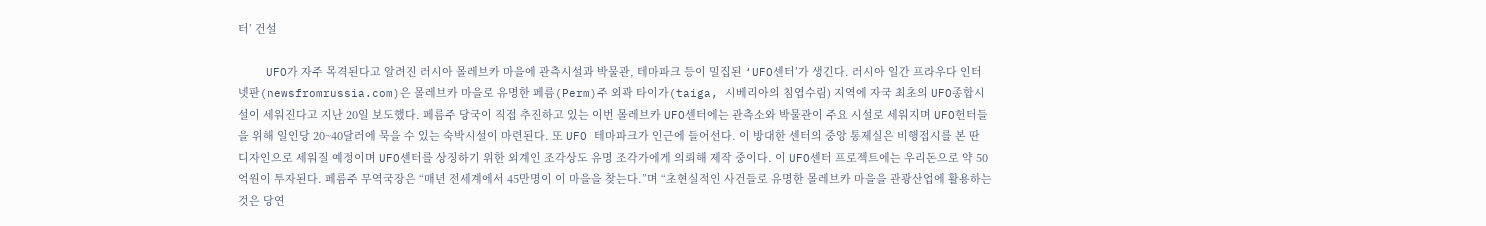터’ 건설

    UFO가 자주 목격된다고 알려진 러시아 몰레브카 마을에 관측시설과 박물관, 테마파크 등이 밀집된 ‘UFO센터’가 생긴다. 러시아 일간 프라우다 인터넷판(newsfromrussia.com)은 몰레브카 마을로 유명한 페름(Perm)주 외곽 타이가(taiga, 시베리아의 침엽수림) 지역에 자국 최초의 UFO종합시설이 세워진다고 지난 20일 보도했다. 페름주 당국이 직접 추진하고 있는 이번 몰레브카 UFO센터에는 관측소와 박물관이 주요 시설로 세워지며 UFO헌터들을 위해 일인당 20~40달러에 묵을 수 있는 숙박시설이 마련된다. 또 UFO 테마파크가 인근에 들어선다. 이 방대한 센터의 중앙 통제실은 비행접시를 본 딴 디자인으로 세워질 예정이며 UFO센터를 상징하기 위한 외계인 조각상도 유명 조각가에게 의뢰해 제작 중이다. 이 UFO센터 프로젝트에는 우리돈으로 약 50억원이 투자된다. 페름주 무역국장은 “매년 전세계에서 45만명이 이 마을을 찾는다.”며 “초현실적인 사건들로 유명한 몰레브카 마을을 관광산업에 활용하는 것은 당연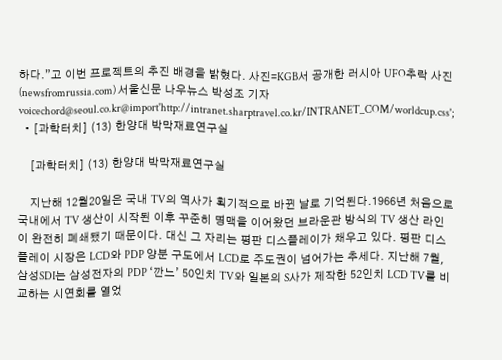하다.”고 이번 프로젝트의 추진 배경을 밝혔다. 사진=KGB서 공개한 러시아 UFO추락 사진 (newsfromrussia.com) 서울신문 나우뉴스 박성조 기자 voicechord@seoul.co.kr@import'http://intranet.sharptravel.co.kr/INTRANET_COM/worldcup.css';
  • [과학터치] (13) 한양대 박막재료연구실

    [과학터치] (13) 한양대 박막재료연구실

    지난해 12월20일은 국내 TV의 역사가 획기적으로 바뀐 날로 기억된다.1966년 처음으로 국내에서 TV 생산이 시작된 이후 꾸준히 명맥을 이어왔던 브라운관 방식의 TV 생산 라인이 완전히 폐쇄됐기 때문이다. 대신 그 자리는 평판 디스플레이가 채우고 있다. 평판 디스플레이 시장은 LCD와 PDP 양분 구도에서 LCD로 주도권이 넘어가는 추세다. 지난해 7월, 삼성SDI는 삼성전자의 PDP ‘깐느’ 50인치 TV와 일본의 S사가 제작한 52인치 LCD TV를 비교하는 시연회를 열었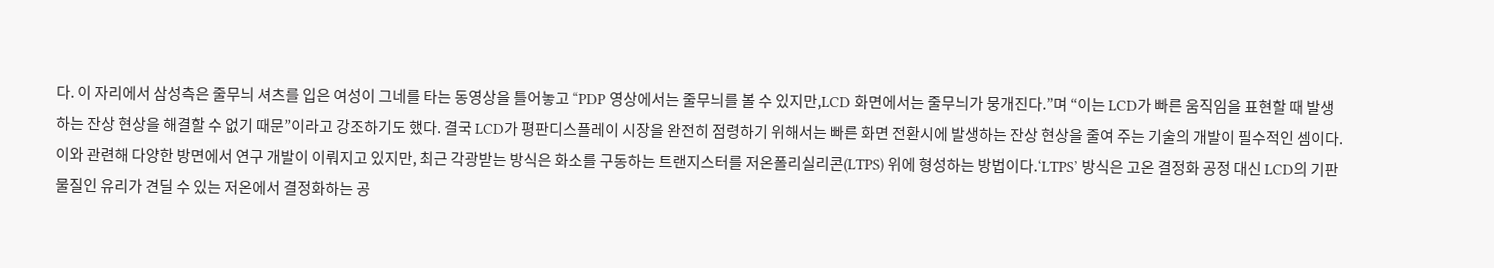다. 이 자리에서 삼성측은 줄무늬 셔츠를 입은 여성이 그네를 타는 동영상을 틀어놓고 “PDP 영상에서는 줄무늬를 볼 수 있지만,LCD 화면에서는 줄무늬가 뭉개진다.”며 “이는 LCD가 빠른 움직임을 표현할 때 발생하는 잔상 현상을 해결할 수 없기 때문”이라고 강조하기도 했다. 결국 LCD가 평판디스플레이 시장을 완전히 점령하기 위해서는 빠른 화면 전환시에 발생하는 잔상 현상을 줄여 주는 기술의 개발이 필수적인 셈이다. 이와 관련해 다양한 방면에서 연구 개발이 이뤄지고 있지만, 최근 각광받는 방식은 화소를 구동하는 트랜지스터를 저온폴리실리콘(LTPS) 위에 형성하는 방법이다.‘LTPS’ 방식은 고온 결정화 공정 대신 LCD의 기판 물질인 유리가 견딜 수 있는 저온에서 결정화하는 공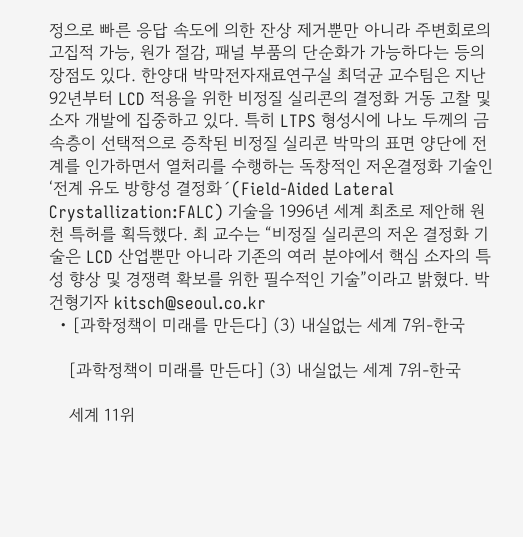정으로 빠른 응답 속도에 의한 잔상 제거뿐만 아니라 주변회로의 고집적 가능, 원가 절감, 패널 부품의 단순화가 가능하다는 등의 장점도 있다. 한양대 박막전자재료연구실 최덕균 교수팀은 지난 92년부터 LCD 적용을 위한 비정질 실리콘의 결정화 거동 고찰 및 소자 개발에 집중하고 있다. 특히 LTPS 형성시에 나노 두께의 금속층이 선택적으로 증착된 비정질 실리콘 박막의 표면 양단에 전계를 인가하면서 열처리를 수행하는 독창적인 저온결정화 기술인 ‘전계 유도 방향성 결정화´(Field-Aided Lateral Crystallization:FALC) 기술을 1996년 세계 최초로 제안해 원천 특허를 획득했다. 최 교수는 “비정질 실리콘의 저온 결정화 기술은 LCD 산업뿐만 아니라 기존의 여러 분야에서 핵심 소자의 특성 향상 및 경쟁력 확보를 위한 필수적인 기술”이라고 밝혔다. 박건형기자 kitsch@seoul.co.kr
  • [과학정책이 미래를 만든다] (3) 내실없는 세계 7위-한국

    [과학정책이 미래를 만든다] (3) 내실없는 세계 7위-한국

    세계 11위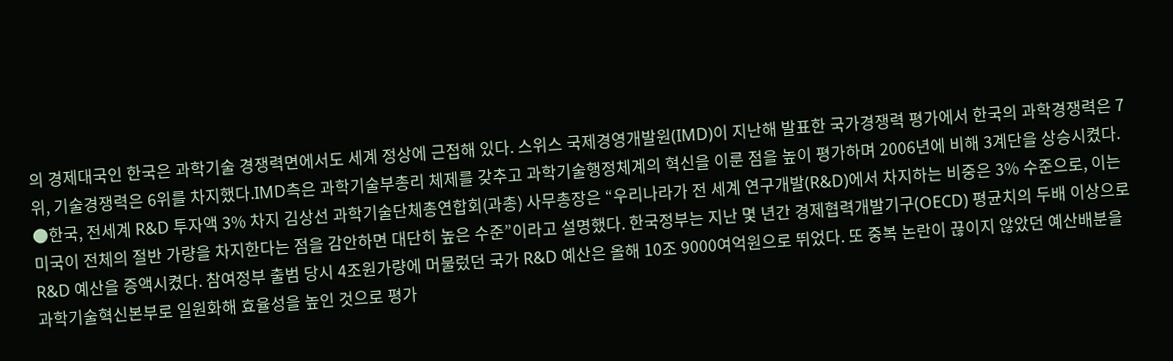의 경제대국인 한국은 과학기술 경쟁력면에서도 세계 정상에 근접해 있다. 스위스 국제경영개발원(IMD)이 지난해 발표한 국가경쟁력 평가에서 한국의 과학경쟁력은 7위, 기술경쟁력은 6위를 차지했다.IMD측은 과학기술부총리 체제를 갖추고 과학기술행정체계의 혁신을 이룬 점을 높이 평가하며 2006년에 비해 3계단을 상승시켰다. ●한국, 전세계 R&D 투자액 3% 차지 김상선 과학기술단체총연합회(과총) 사무총장은 “우리나라가 전 세계 연구개발(R&D)에서 차지하는 비중은 3% 수준으로, 이는 미국이 전체의 절반 가량을 차지한다는 점을 감안하면 대단히 높은 수준”이라고 설명했다. 한국정부는 지난 몇 년간 경제협력개발기구(OECD) 평균치의 두배 이상으로 R&D 예산을 증액시켰다. 참여정부 출범 당시 4조원가량에 머물렀던 국가 R&D 예산은 올해 10조 9000여억원으로 뛰었다. 또 중복 논란이 끊이지 않았던 예산배분을 과학기술혁신본부로 일원화해 효율성을 높인 것으로 평가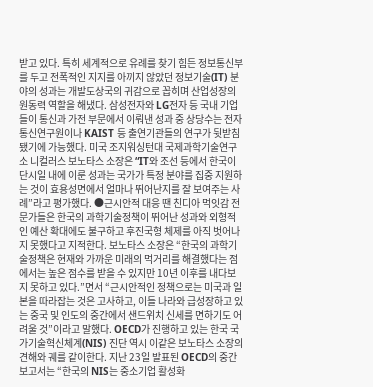받고 있다. 특히 세계적으로 유례를 찾기 힘든 정보통신부를 두고 전폭적인 지지를 아끼지 않았던 정보기술(IT) 분야의 성과는 개발도상국의 귀감으로 꼽히며 산업성장의 원동력 역할을 해냈다. 삼성전자와 LG전자 등 국내 기업들이 통신과 가전 부문에서 이뤄낸 성과 중 상당수는 전자통신연구원이나 KAIST 등 출연기관들의 연구가 뒷받침됐기에 가능했다. 미국 조지워싱턴대 국제과학기술연구소 니컬러스 보노타스 소장은 “IT와 조선 등에서 한국이 단시일 내에 이룬 성과는 국가가 특정 분야를 집중 지원하는 것이 효용성면에서 얼마나 뛰어난지를 잘 보여주는 사례”라고 평가했다. ●근시안적 대응 땐 친디아 먹잇감 전문가들은 한국의 과학기술정책이 뛰어난 성과와 외형적인 예산 확대에도 불구하고 후진국형 체제를 아직 벗어나지 못했다고 지적한다. 보노타스 소장은 “한국의 과학기술정책은 현재와 가까운 미래의 먹거리를 해결했다는 점에서는 높은 점수를 받을 수 있지만 10년 이후를 내다보지 못하고 있다.”면서 “근시안적인 정책으로는 미국과 일본을 따라잡는 것은 고사하고, 이들 나라와 급성장하고 있는 중국 및 인도의 중간에서 샌드위치 신세를 면하기도 어려울 것”이라고 말했다. OECD가 진행하고 있는 한국 국가기술혁신체계(NIS) 진단 역시 이같은 보노타스 소장의 견해와 궤를 같이한다. 지난 23일 발표된 OECD의 중간보고서는 “한국의 NIS는 중소기업 활성화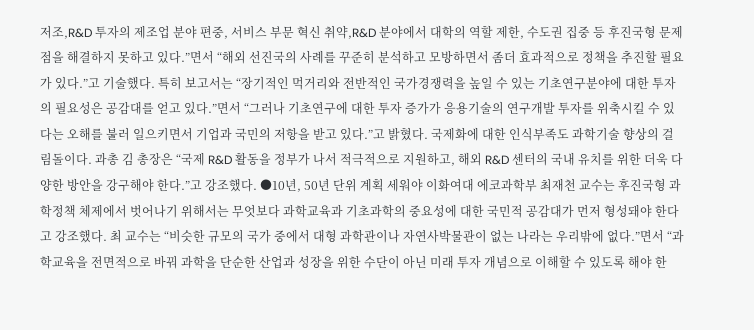저조,R&D 투자의 제조업 분야 편중, 서비스 부문 혁신 취약,R&D 분야에서 대학의 역할 제한, 수도권 집중 등 후진국형 문제점을 해결하지 못하고 있다.”면서 “해외 선진국의 사례를 꾸준히 분석하고 모방하면서 좀더 효과적으로 정책을 추진할 필요가 있다.”고 기술했다. 특히 보고서는 “장기적인 먹거리와 전반적인 국가경쟁력을 높일 수 있는 기초연구분야에 대한 투자의 필요성은 공감대를 얻고 있다.”면서 “그러나 기초연구에 대한 투자 증가가 응용기술의 연구개발 투자를 위축시킬 수 있다는 오해를 불러 일으키면서 기업과 국민의 저항을 받고 있다.”고 밝혔다. 국제화에 대한 인식부족도 과학기술 향상의 걸림돌이다. 과총 김 총장은 “국제 R&D 활동을 정부가 나서 적극적으로 지원하고, 해외 R&D 센터의 국내 유치를 위한 더욱 다양한 방안을 강구해야 한다.”고 강조했다. ●10년, 50년 단위 계획 세워야 이화여대 에코과학부 최재천 교수는 후진국형 과학정책 체제에서 벗어나기 위해서는 무엇보다 과학교육과 기초과학의 중요성에 대한 국민적 공감대가 먼저 형성돼야 한다고 강조했다. 최 교수는 “비슷한 규모의 국가 중에서 대형 과학관이나 자연사박물관이 없는 나라는 우리밖에 없다.”면서 “과학교육을 전면적으로 바꿔 과학을 단순한 산업과 성장을 위한 수단이 아닌 미래 투자 개념으로 이해할 수 있도록 해야 한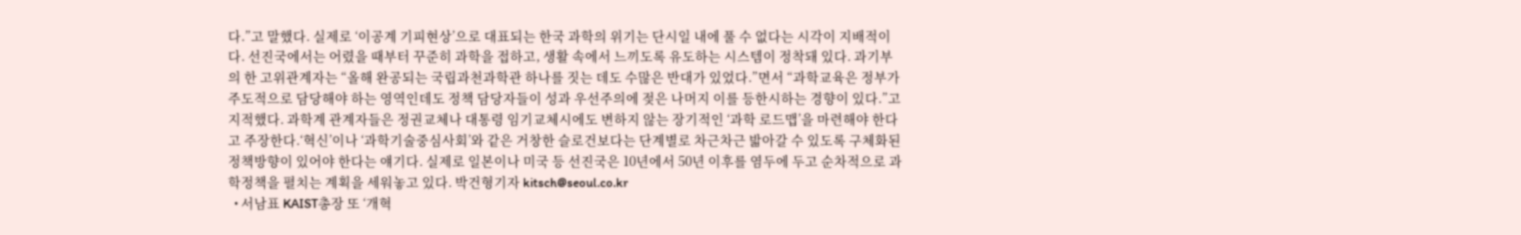다.”고 말했다. 실제로 ‘이공계 기피현상’으로 대표되는 한국 과학의 위기는 단시일 내에 풀 수 없다는 시각이 지배적이다. 선진국에서는 어렸을 때부터 꾸준히 과학을 접하고, 생활 속에서 느끼도록 유도하는 시스템이 정착돼 있다. 과기부의 한 고위관계자는 “올해 완공되는 국립과천과학관 하나를 짓는 데도 수많은 반대가 있었다.”면서 “과학교육은 정부가 주도적으로 담당해야 하는 영역인데도 정책 담당자들이 성과 우선주의에 젖은 나머지 이를 등한시하는 경향이 있다.”고 지적했다. 과학계 관계자들은 정권교체나 대통령 임기교체시에도 변하지 않는 장기적인 ‘과학 로드맵’을 마련해야 한다고 주장한다.‘혁신’이나 ‘과학기술중심사회’와 같은 거창한 슬로건보다는 단계별로 차근차근 밟아갈 수 있도록 구체화된 정책방향이 있어야 한다는 얘기다. 실제로 일본이나 미국 등 선진국은 10년에서 50년 이후를 염두에 두고 순차적으로 과학정책을 펼치는 계획을 세워놓고 있다. 박건형기자 kitsch@seoul.co.kr
  • 서남표 KAIST총장 또 ‘개혁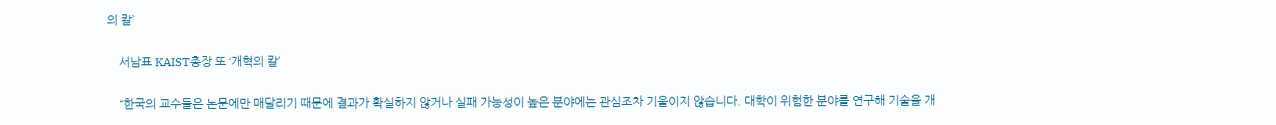의 칼’

    서남표 KAIST총장 또 ‘개혁의 칼’

    “한국의 교수들은 논문에만 매달리기 때문에 결과가 확실하지 않거나 실패 가능성이 높은 분야에는 관심조차 기울이지 않습니다. 대학이 위험한 분야를 연구해 기술을 개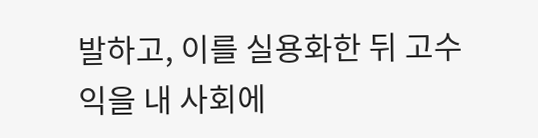발하고, 이를 실용화한 뒤 고수익을 내 사회에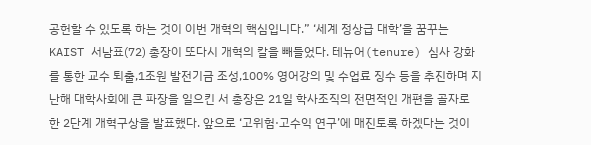공헌할 수 있도록 하는 것이 이번 개혁의 핵심입니다.” ‘세계 정상급 대학’을 꿈꾸는 KAIST 서남표(72) 총장이 또다시 개혁의 칼을 빼들었다. 테뉴어(tenure) 심사 강화를 통한 교수 퇴출,1조원 발전기금 조성,100% 영어강의 및 수업료 징수 등을 추진하며 지난해 대학사회에 큰 파장을 일으킨 서 총장은 21일 학사조직의 전면적인 개편을 골자로 한 2단계 개혁구상을 발표했다. 앞으로 ‘고위험·고수익 연구’에 매진토록 하겠다는 것이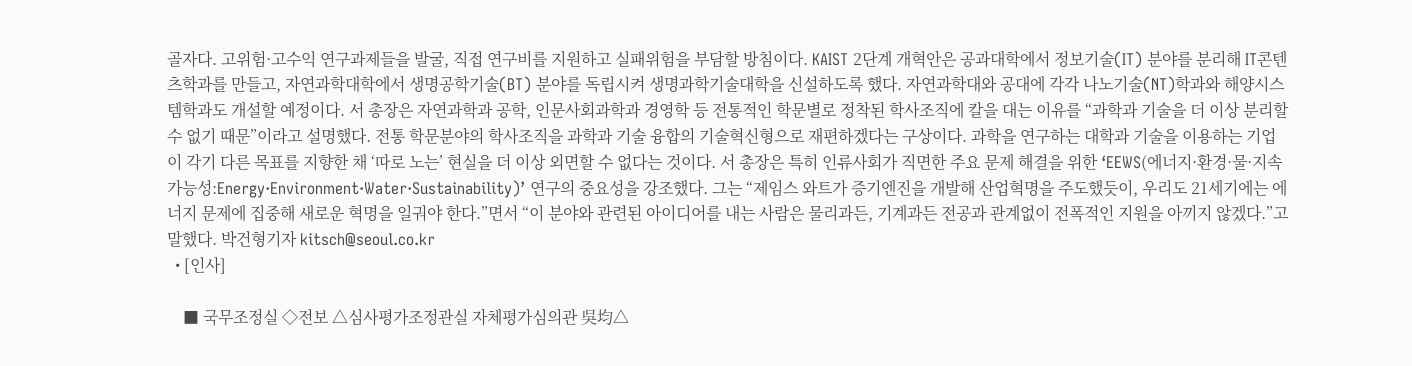골자다. 고위험·고수익 연구과제들을 발굴, 직접 연구비를 지원하고 실패위험을 부담할 방침이다. KAIST 2단계 개혁안은 공과대학에서 정보기술(IT) 분야를 분리해 IT콘텐츠학과를 만들고, 자연과학대학에서 생명공학기술(BT) 분야를 독립시켜 생명과학기술대학을 신설하도록 했다. 자연과학대와 공대에 각각 나노기술(NT)학과와 해양시스템학과도 개설할 예정이다. 서 총장은 자연과학과 공학, 인문사회과학과 경영학 등 전통적인 학문별로 정착된 학사조직에 칼을 대는 이유를 “과학과 기술을 더 이상 분리할 수 없기 때문”이라고 설명했다. 전통 학문분야의 학사조직을 과학과 기술 융합의 기술혁신형으로 재편하겠다는 구상이다. 과학을 연구하는 대학과 기술을 이용하는 기업이 각기 다른 목표를 지향한 채 ‘따로 노는’ 현실을 더 이상 외면할 수 없다는 것이다. 서 총장은 특히 인류사회가 직면한 주요 문제 해결을 위한 ‘EEWS(에너지·환경·물·지속가능성:Energy·Environment·Water·Sustainability)’ 연구의 중요성을 강조했다. 그는 “제임스 와트가 증기엔진을 개발해 산업혁명을 주도했듯이, 우리도 21세기에는 에너지 문제에 집중해 새로운 혁명을 일궈야 한다.”면서 “이 분야와 관련된 아이디어를 내는 사람은 물리과든, 기계과든 전공과 관계없이 전폭적인 지원을 아끼지 않겠다.”고 말했다. 박건형기자 kitsch@seoul.co.kr
  • [인사]

    ■ 국무조정실 ◇전보 △심사평가조정관실 자체평가심의관 吳均△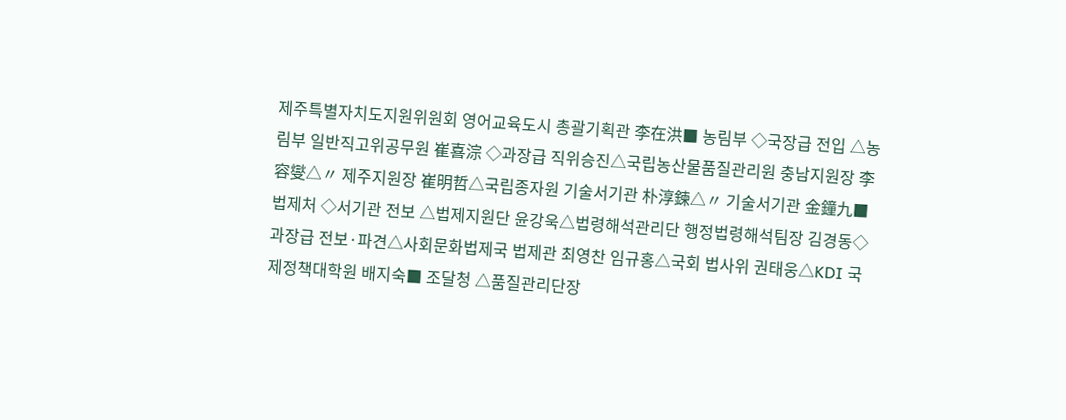제주특별자치도지원위원회 영어교육도시 총괄기획관 李在洪■ 농림부 ◇국장급 전입 △농림부 일반직고위공무원 崔喜淙 ◇과장급 직위승진△국립농산물품질관리원 충남지원장 李容燮△〃 제주지원장 崔明哲△국립종자원 기술서기관 朴淳鍊△〃 기술서기관 金鐘九■ 법제처 ◇서기관 전보 △법제지원단 윤강욱△법령해석관리단 행정법령해석팀장 김경동◇과장급 전보·파견△사회문화법제국 법제관 최영찬 임규홍△국회 법사위 권태웅△KDI 국제정책대학원 배지숙■ 조달청 △품질관리단장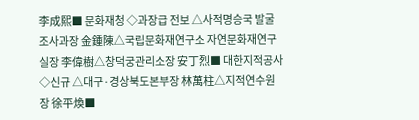李成熙■ 문화재청 ◇과장급 전보 △사적명승국 발굴조사과장 金鍾陳△국립문화재연구소 자연문화재연구실장 李偉樹△창덕궁관리소장 安丁烈■ 대한지적공사 ◇신규 △대구·경상북도본부장 林萬柱△지적연수원장 徐平煥■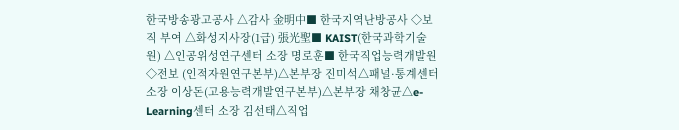한국방송광고공사 △감사 金明中■ 한국지역난방공사 ◇보직 부여 △화성지사장(1급) 張光聖■ KAIST(한국과학기술원) △인공위성연구센터 소장 명로훈■ 한국직업능력개발원 ◇전보 (인적자원연구본부)△본부장 진미석△패널·통계센터 소장 이상돈(고용능력개발연구본부)△본부장 채창균△e-Learning센터 소장 김선태△직업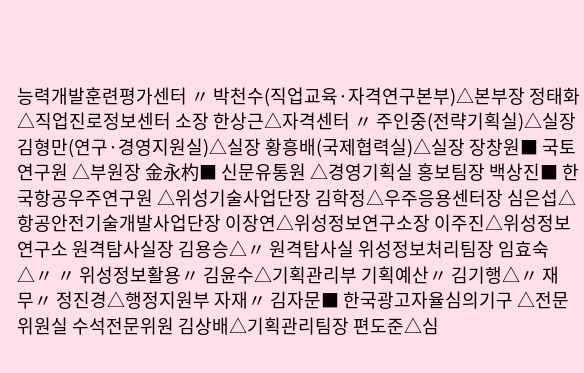능력개발훈련평가센터 〃 박천수(직업교육·자격연구본부)△본부장 정태화△직업진로정보센터 소장 한상근△자격센터 〃 주인중(전략기획실)△실장 김형만(연구·경영지원실)△실장 황흥배(국제협력실)△실장 장창원■ 국토연구원 △부원장 金永杓■ 신문유통원 △경영기획실 홍보팀장 백상진■ 한국항공우주연구원 △위성기술사업단장 김학정△우주응용센터장 심은섭△항공안전기술개발사업단장 이장연△위성정보연구소장 이주진△위성정보연구소 원격탐사실장 김용승△〃 원격탐사실 위성정보처리팀장 임효숙△〃 〃 위성정보활용〃 김윤수△기획관리부 기획예산〃 김기행△〃 재무〃 정진경△행정지원부 자재〃 김자문■ 한국광고자율심의기구 △전문위원실 수석전문위원 김상배△기획관리팀장 편도준△심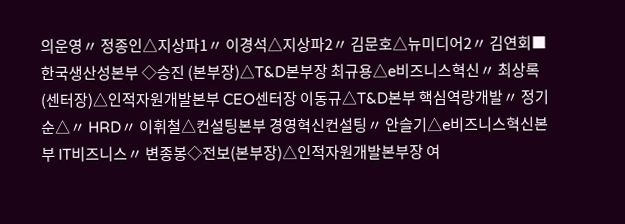의운영〃 정종인△지상파1〃 이경석△지상파2〃 김문호△뉴미디어2〃 김연회■ 한국생산성본부 ◇승진 (본부장)△T&D본부장 최규용△e비즈니스혁신〃 최상록(센터장)△인적자원개발본부 CEO센터장 이동규△T&D본부 핵심역량개발〃 정기순△〃 HRD〃 이휘철△컨설팅본부 경영혁신컨설팅〃 안슬기△e비즈니스혁신본부 IT비즈니스〃 변종봉◇전보(본부장)△인적자원개발본부장 여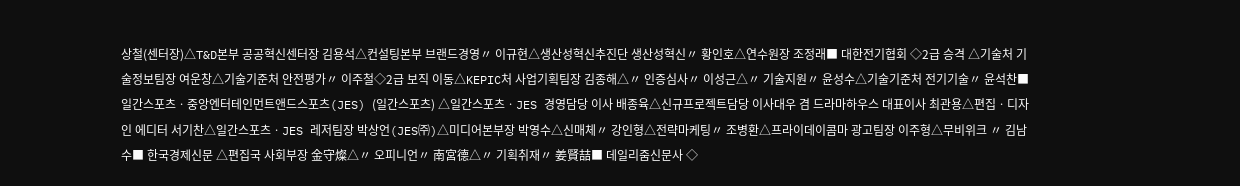상철(센터장)△T&D본부 공공혁신센터장 김용석△컨설팅본부 브랜드경영〃 이규현△생산성혁신추진단 생산성혁신〃 황인호△연수원장 조정래■ 대한전기협회 ◇2급 승격 △기술처 기술정보팀장 여운창△기술기준처 안전평가〃 이주철◇2급 보직 이동△KEPIC처 사업기획팀장 김종해△〃 인증심사〃 이성근△〃 기술지원〃 윤성수△기술기준처 전기기술〃 윤석찬■ 일간스포츠ㆍ중앙엔터테인먼트앤드스포츠(JES) (일간스포츠) △일간스포츠ㆍJES 경영담당 이사 배종육△신규프로젝트담당 이사대우 겸 드라마하우스 대표이사 최관용△편집ㆍ디자인 에디터 서기찬△일간스포츠ㆍJES 레저팀장 박상언(JES㈜)△미디어본부장 박영수△신매체〃 강인형△전략마케팅〃 조병환△프라이데이콤마 광고팀장 이주형△무비위크 〃 김남수■ 한국경제신문 △편집국 사회부장 金守燦△〃 오피니언〃 南宮德△〃 기획취재〃 姜賢喆■ 데일리줌신문사 ◇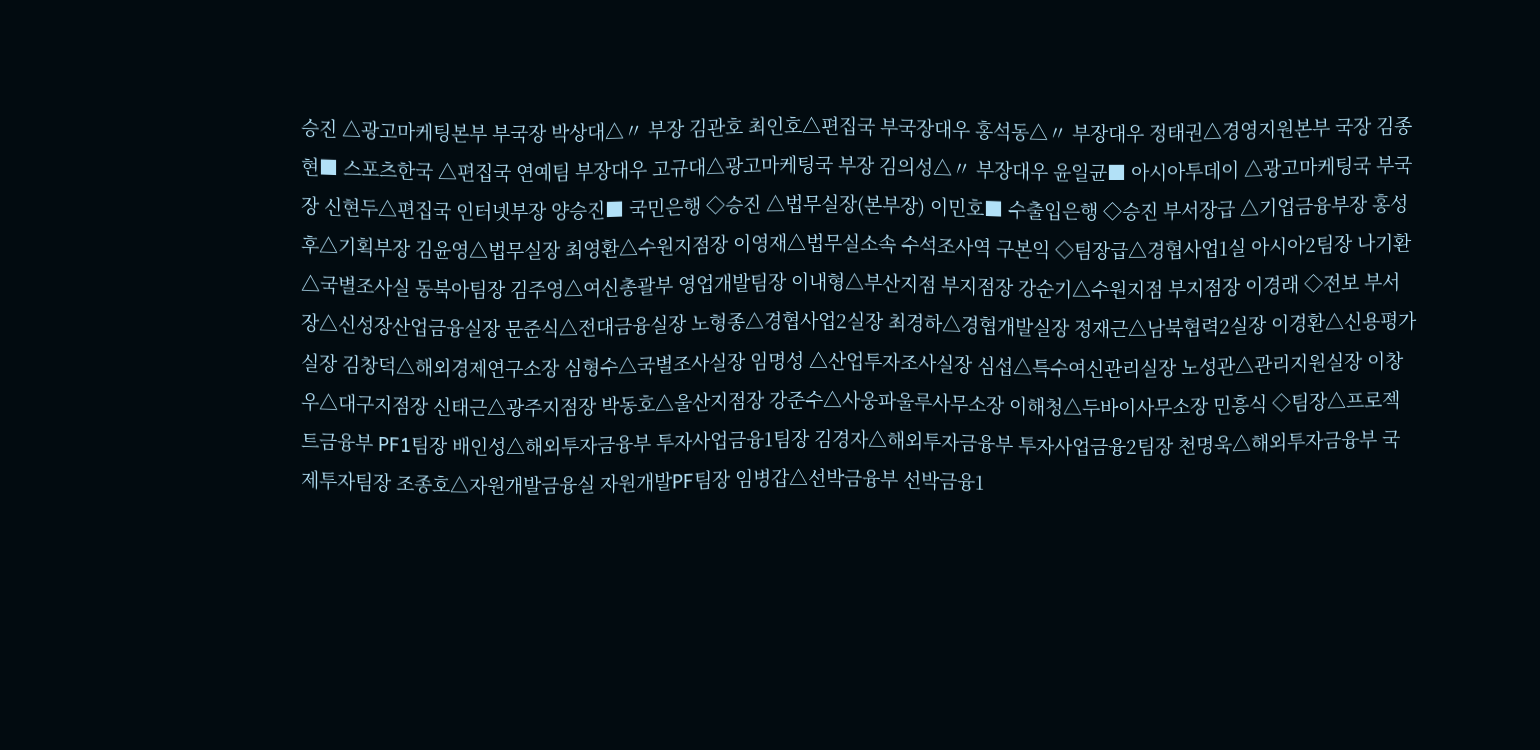승진 △광고마케팅본부 부국장 박상대△〃 부장 김관호 최인호△편집국 부국장대우 홍석동△〃 부장대우 정태권△경영지원본부 국장 김종현■ 스포츠한국 △편집국 연예팀 부장대우 고규대△광고마케팅국 부장 김의성△〃 부장대우 윤일균■ 아시아투데이 △광고마케팅국 부국장 신현두△편집국 인터넷부장 양승진■ 국민은행 ◇승진 △법무실장(본부장) 이민호■ 수출입은행 ◇승진 부서장급 △기업금융부장 홍성후△기획부장 김윤영△법무실장 최영환△수원지점장 이영재△법무실소속 수석조사역 구본익 ◇팀장급△경협사업1실 아시아2팀장 나기환△국별조사실 동북아팀장 김주영△여신총괄부 영업개발팀장 이내형△부산지점 부지점장 강순기△수원지점 부지점장 이경래 ◇전보 부서장△신성장산업금융실장 문준식△전대금융실장 노형종△경협사업2실장 최경하△경협개발실장 정재근△남북협력2실장 이경환△신용평가실장 김창덕△해외경제연구소장 심형수△국별조사실장 임명성 △산업투자조사실장 심섭△특수여신관리실장 노성관△관리지원실장 이창우△대구지점장 신태근△광주지점장 박동호△울산지점장 강준수△사웅파울루사무소장 이해청△두바이사무소장 민흥식 ◇팀장△프로젝트금융부 PF1팀장 배인성△해외투자금융부 투자사업금융1팀장 김경자△해외투자금융부 투자사업금융2팀장 천명욱△해외투자금융부 국제투자팀장 조종호△자원개발금융실 자원개발PF팀장 임병갑△선박금융부 선박금융1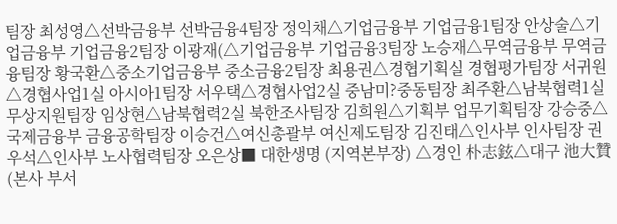팀장 최성영△선박금융부 선박금융4팀장 정익채△기업금융부 기업금융1팀장 안상술△기업금융부 기업금융2팀장 이광재(△기업금융부 기업금융3팀장 노승재△무역금융부 무역금융팀장 황국환△중소기업금융부 중소금융2팀장 최용권△경협기획실 경협평가팀장 서귀원△경협사업1실 아시아1팀장 서우택△경협사업2실 중남미?중동팀장 최주환△남북협력1실 무상지원팀장 임상현△남북협력2실 북한조사팀장 김희원△기획부 업무기획팀장 강승중△국제금융부 금융공학팀장 이승건△여신총괄부 여신제도팀장 김진태△인사부 인사팀장 권우석△인사부 노사협력팀장 오은상■ 대한생명 (지역본부장) △경인 朴志鉉△대구 池大贊 (본사 부서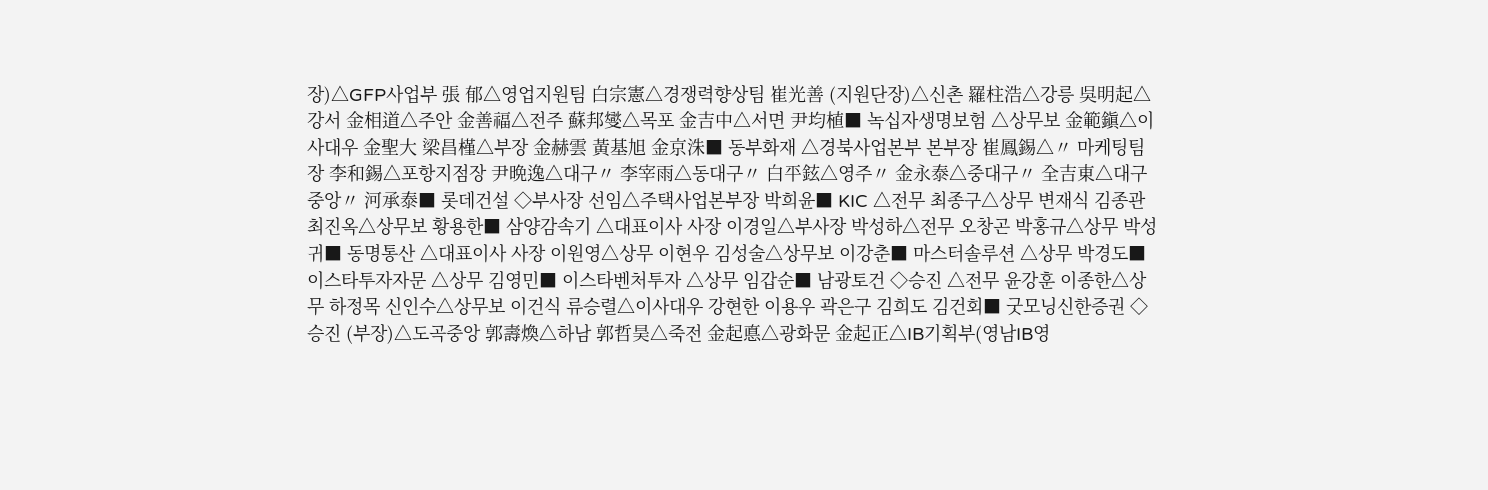장)△GFP사업부 張 郁△영업지원팀 白宗憲△경쟁력향상팀 崔光善 (지원단장)△신촌 羅柱浩△강릉 吳明起△강서 金相道△주안 金善福△전주 蘇邦燮△목포 金吉中△서면 尹均植■ 녹십자생명보험 △상무보 金範鎭△이사대우 金聖大 梁昌槿△부장 金赫雲 黃基旭 金京洙■ 동부화재 △경북사업본부 본부장 崔鳳錫△〃 마케팅팀장 李和錫△포항지점장 尹晩逸△대구〃 李宰雨△동대구〃 白平鉉△영주〃 金永泰△중대구〃 全吉東△대구중앙〃 河承泰■ 롯데건설 ◇부사장 선임△주택사업본부장 박희윤■ KIC △전무 최종구△상무 변재식 김종관 최진옥△상무보 황용한■ 삼양감속기 △대표이사 사장 이경일△부사장 박성하△전무 오창곤 박홍규△상무 박성귀■ 동명통산 △대표이사 사장 이원영△상무 이현우 김성술△상무보 이강춘■ 마스터솔루션 △상무 박경도■ 이스타투자자문 △상무 김영민■ 이스타벤처투자 △상무 임갑순■ 남광토건 ◇승진 △전무 윤강훈 이종한△상무 하정목 신인수△상무보 이건식 류승렬△이사대우 강현한 이용우 곽은구 김희도 김건회■ 굿모닝신한증권 ◇승진 (부장)△도곡중앙 郭壽煥△하남 郭哲昊△죽전 金起悳△광화문 金起正△IB기획부(영남IB영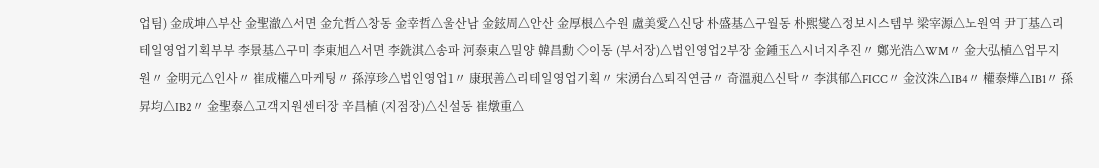업팀) 金成坤△부산 金聖澈△서면 金允哲△창동 金幸哲△울산남 金鉉周△안산 金厚根△수원 盧美愛△신당 朴盛基△구월동 朴熙燮△정보시스템부 梁宰源△노원역 尹丁基△리테일영업기획부부 李景基△구미 李東旭△서면 李銑淇△송파 河泰東△밀양 韓昌勳 ◇이동 (부서장)△법인영업2부장 金鍾玉△시너지추진〃 鄭光浩△WM〃 金大弘植△업무지원〃 金明元△인사〃 崔成權△마케팅〃 孫淳珍△법인영업1〃 康珉善△리테일영업기획〃 宋湧台△퇴직연금〃 奇溫昶△신탁〃 李淇郁△FICC〃 金汶洙△IB4〃 權泰燁△IB1〃 孫昇均△IB2〃 金聖泰△고객지원센터장 辛昌植 (지점장)△신설동 崔燉重△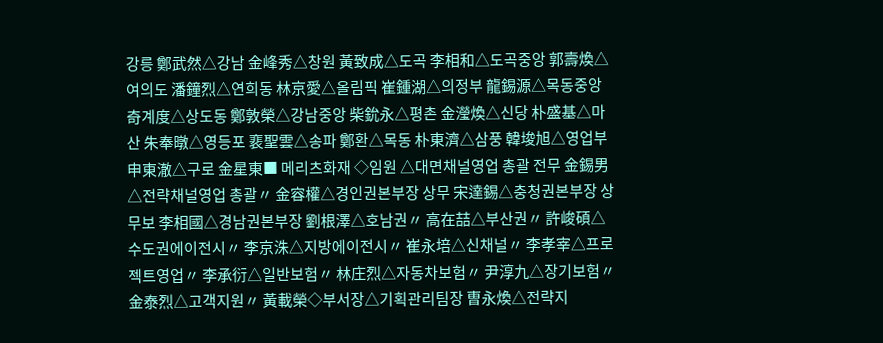강릉 鄭武然△강남 金峰秀△창원 黃致成△도곡 李相和△도곡중앙 郭壽煥△여의도 潘鐘烈△연희동 林京愛△올림픽 崔鍾湖△의정부 龍錫源△목동중앙 奇계度△상도동 鄭敦榮△강남중앙 柴鈗永△평촌 金瀅煥△신당 朴盛基△마산 朱奉暾△영등포 裵聖雲△송파 鄭환△목동 朴東濟△삼풍 韓埈旭△영업부 申東澈△구로 金星東■ 메리츠화재 ◇임원 △대면채널영업 총괄 전무 金錫男△전략채널영업 총괄〃 金容權△경인권본부장 상무 宋達錫△충청권본부장 상무보 李相國△경남권본부장 劉根澤△호남권〃 高在喆△부산권〃 許峻碩△수도권에이전시〃 李京洙△지방에이전시〃 崔永培△신채널〃 李孝宰△프로젝트영업〃 李承衍△일반보험〃 林庄烈△자동차보험〃 尹淳九△장기보험〃 金泰烈△고객지원〃 黃載榮◇부서장△기획관리팀장 曺永煥△전략지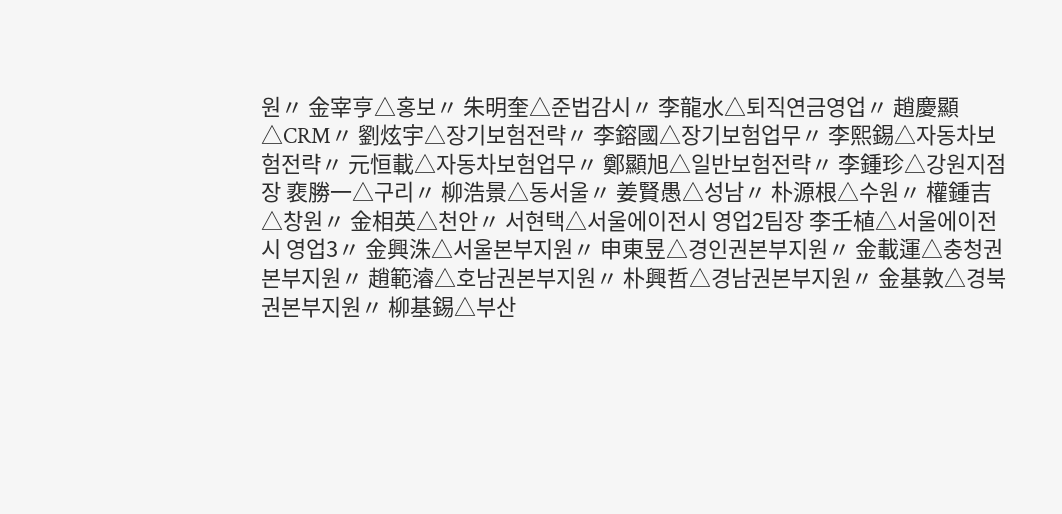원〃 金宰亨△홍보〃 朱明奎△준법감시〃 李龍水△퇴직연금영업〃 趙慶顯△CRM〃 劉炫宇△장기보험전략〃 李鎔國△장기보험업무〃 李熙錫△자동차보험전략〃 元恒載△자동차보험업무〃 鄭顯旭△일반보험전략〃 李鍾珍△강원지점장 裵勝一△구리〃 柳浩景△동서울〃 姜賢愚△성남〃 朴源根△수원〃 權鍾吉△창원〃 金相英△천안〃 서현택△서울에이전시 영업2팀장 李壬植△서울에이전시 영업3〃 金興洙△서울본부지원〃 申東昱△경인권본부지원〃 金載運△충청권본부지원〃 趙範濬△호남권본부지원〃 朴興哲△경남권본부지원〃 金基敦△경북권본부지원〃 柳基錫△부산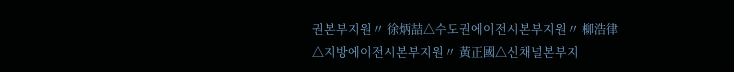권본부지원〃 徐炳喆△수도권에이전시본부지원〃 柳浩律△지방에이전시본부지원〃 黃正國△신채널본부지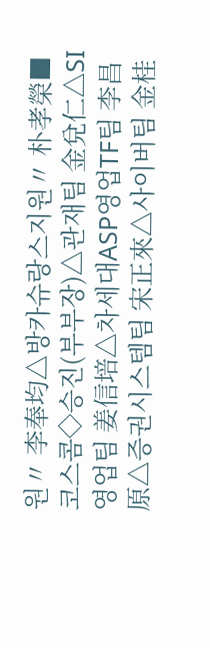원〃 李奉均△방카슈랑스지원〃 朴孝榮■ 코스콤◇승진(부부장)△관재팀 金兌仁△SI영업팀 姜信培△차세대ASP영업TF팀 李昌原△증권시스템팀 宋正來△사이버팀 金桂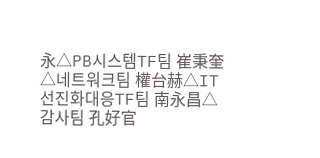永△PB시스템TF팀 崔秉奎△네트워크팀 權台赫△IT선진화대응TF팀 南永昌△감사팀 孔好官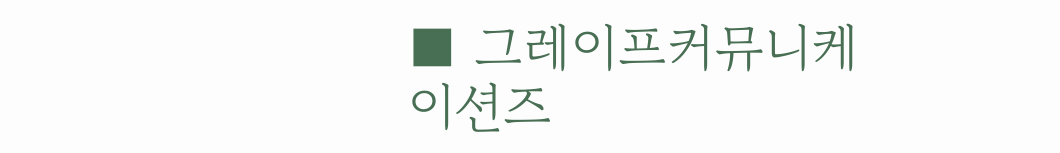■ 그레이프커뮤니케이션즈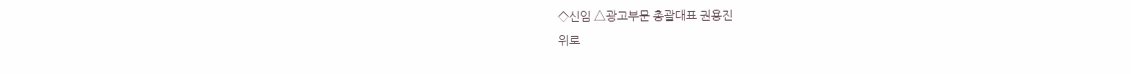◇신임 △광고부문 총괄대표 권용진
위로